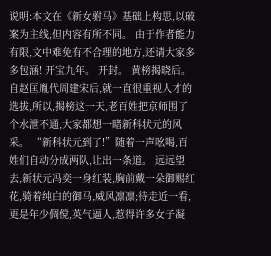说明:本文在《新女驸马》基础上构思,以破案为主线,但内容有所不同。 由于作者能力有限,文中难免有不合理的地方,还请大家多多包涵! 开宝九年。 开封。 黄榜揭晓后。 自赵匡胤代周建宋后,就一直很重视人才的选拔,所以,揭榜这一天,老百姓把京师围了个水泄不通,大家都想一睹新科状元的风采。 “新科状元到了!”随着一声吆喝,百姓们自动分成两队,让出一条道。 远远望去,新状元冯奕一身红装,胸前戴一朵御赐红花,骑着纯白的御马,威风凛凛;待走近一看,更是年少倜傥,英气逼人,惹得许多女子凝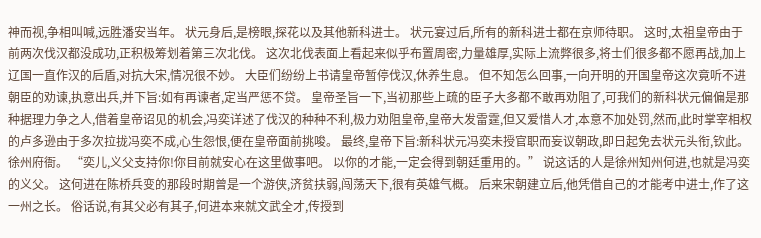神而视,争相叫喊,远胜潘安当年。 状元身后,是榜眼,探花以及其他新科进士。 状元宴过后,所有的新科进士都在京师待职。 这时,太祖皇帝由于前两次伐汉都没成功,正积极筹划着第三次北伐。 这次北伐表面上看起来似乎布置周密,力量雄厚,实际上流弊很多,将士们很多都不愿再战,加上辽国一直作汉的后盾,对抗大宋,情况很不妙。 大臣们纷纷上书请皇帝暂停伐汉,休养生息。 但不知怎么回事,一向开明的开国皇帝这次竟听不进朝臣的劝谏,执意出兵,并下旨:如有再谏者,定当严惩不贷。 皇帝圣旨一下,当初那些上疏的臣子大多都不敢再劝阻了,可我们的新科状元偏偏是那种据理力争之人,借着皇帝诏见的机会,冯奕详述了伐汉的种种不利,极力劝阻皇帝,皇帝大发雷霆,但又爱惜人才,本意不加处罚,然而,此时掌宰相权的卢多逊由于多次拉拢冯奕不成,心生怨恨,便在皇帝面前挑唆。 最终,皇帝下旨:新科状元冯奕未授官职而妄议朝政,即日起免去状元头衔,钦此。 徐州府衙。 “奕儿,义父支持你!你目前就安心在这里做事吧。 以你的才能,一定会得到朝廷重用的。” 说这话的人是徐州知州何进,也就是冯奕的义父。 这何进在陈桥兵变的那段时期曾是一个游侠,济贫扶弱,闯荡天下,很有英雄气概。 后来宋朝建立后,他凭借自己的才能考中进士,作了这一州之长。 俗话说,有其父必有其子,何进本来就文武全才,传授到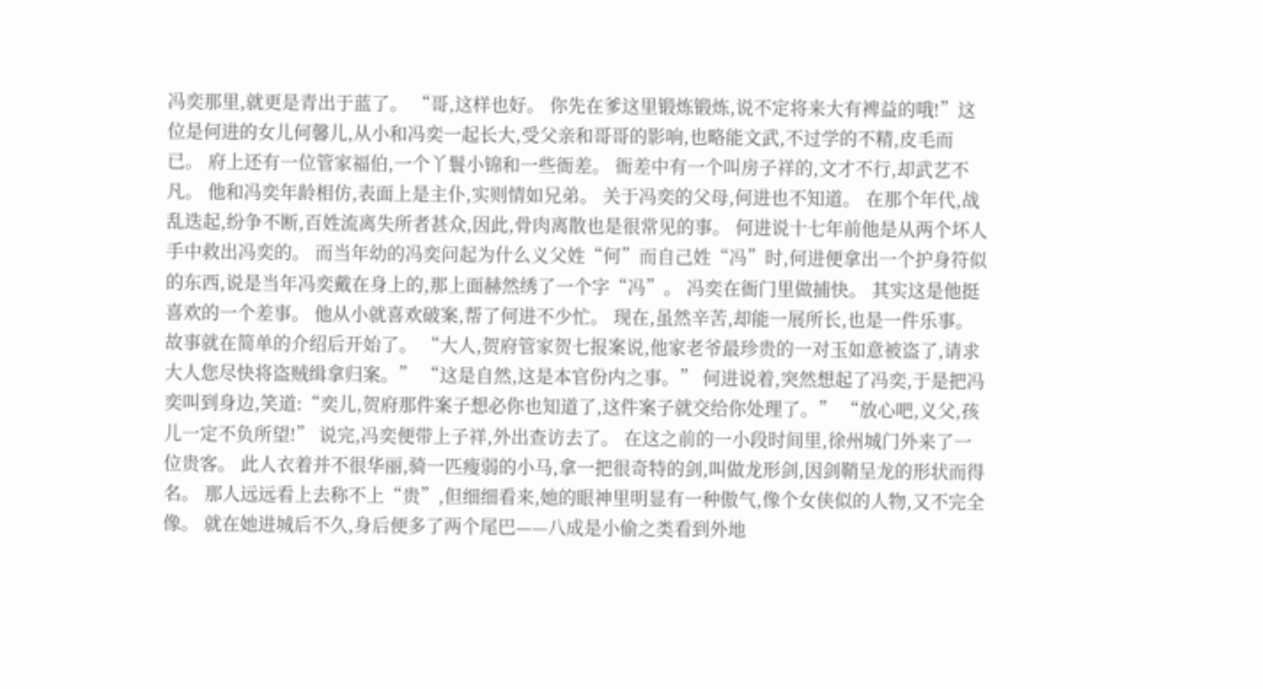冯奕那里,就更是青出于蓝了。 “哥,这样也好。 你先在爹这里锻炼锻炼,说不定将来大有裨益的哦!”这位是何进的女儿何馨儿,从小和冯奕一起长大,受父亲和哥哥的影响,也略能文武,不过学的不精,皮毛而已。 府上还有一位管家福伯,一个丫鬟小锦和一些衙差。 衙差中有一个叫房子祥的,文才不行,却武艺不凡。 他和冯奕年龄相仿,表面上是主仆,实则情如兄弟。 关于冯奕的父母,何进也不知道。 在那个年代,战乱迭起,纷争不断,百姓流离失所者甚众,因此,骨肉离散也是很常见的事。 何进说十七年前他是从两个坏人手中救出冯奕的。 而当年幼的冯奕问起为什么义父姓“何”而自己姓“冯”时,何进便拿出一个护身符似的东西,说是当年冯奕戴在身上的,那上面赫然绣了一个字“冯”。 冯奕在衙门里做捕快。 其实这是他挺喜欢的一个差事。 他从小就喜欢破案,帮了何进不少忙。 现在,虽然辛苦,却能一展所长,也是一件乐事。 故事就在简单的介绍后开始了。 “大人,贺府管家贺七报案说,他家老爷最珍贵的一对玉如意被盗了,请求大人您尽快将盗贼缉拿归案。” “这是自然,这是本官份内之事。” 何进说着,突然想起了冯奕,于是把冯奕叫到身边,笑道:“奕儿,贺府那件案子想必你也知道了,这件案子就交给你处理了。” “放心吧,义父,孩儿一定不负所望!” 说完,冯奕便带上子祥,外出查访去了。 在这之前的一小段时间里,徐州城门外来了一位贵客。 此人衣着并不很华丽,骑一匹瘦弱的小马,拿一把很奇特的剑,叫做龙形剑,因剑鞘呈龙的形状而得名。 那人远远看上去称不上“贵”,但细细看来,她的眼神里明显有一种傲气,像个女侠似的人物,又不完全像。 就在她进城后不久,身后便多了两个尾巴——八成是小偷之类看到外地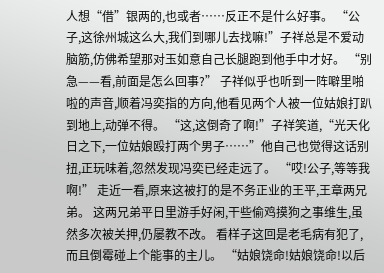人想“借”银两的,也或者……反正不是什么好事。 “公子,这徐州城这么大,我们到哪儿去找嘛!”子祥总是不爱动脑筋,仿佛希望那对玉如意自己长腿跑到他手中才好。 “别急——看,前面是怎么回事?” 子祥似乎也听到一阵噼里啪啦的声音,顺着冯奕指的方向,他看见两个人被一位姑娘打趴到地上,动弹不得。 “这,这倒奇了啊!”子祥笑道,“光天化日之下,一位姑娘殴打两个男子……”他自己也觉得这话别扭,正玩味着,忽然发现冯奕已经走远了。 “哎!公子,等等我啊!” 走近一看,原来这被打的是不务正业的王平,王章两兄弟。 这两兄弟平日里游手好闲,干些偷鸡摸狗之事维生,虽然多次被关押,仍屡教不改。 看样子这回是老毛病有犯了,而且倒霉碰上个能事的主儿。 “姑娘饶命!姑娘饶命!以后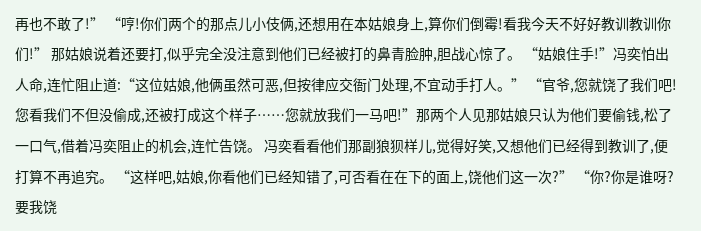再也不敢了!” “哼!你们两个的那点儿小伎俩,还想用在本姑娘身上,算你们倒霉!看我今天不好好教训教训你们!” 那姑娘说着还要打,似乎完全没注意到他们已经被打的鼻青脸肿,胆战心惊了。 “姑娘住手!”冯奕怕出人命,连忙阻止道:“这位姑娘,他俩虽然可恶,但按律应交衙门处理,不宜动手打人。” “官爷,您就饶了我们吧!您看我们不但没偷成,还被打成这个样子……您就放我们一马吧!”那两个人见那姑娘只认为他们要偷钱,松了一口气,借着冯奕阻止的机会,连忙告饶。 冯奕看看他们那副狼狈样儿,觉得好笑,又想他们已经得到教训了,便打算不再追究。 “这样吧,姑娘,你看他们已经知错了,可否看在在下的面上,饶他们这一次?” “你?你是谁呀?要我饶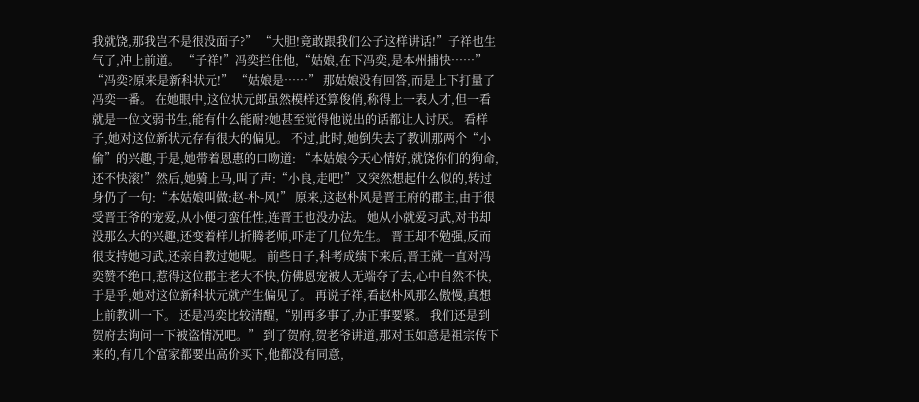我就饶,那我岂不是很没面子?” “大胆!竟敢跟我们公子这样讲话!”子祥也生气了,冲上前道。 “子祥!”冯奕拦住他,“姑娘,在下冯奕,是本州捕快……” “冯奕?原来是新科状元!” “姑娘是……” 那姑娘没有回答,而是上下打量了冯奕一番。 在她眼中,这位状元郎虽然模样还算俊俏,称得上一表人才,但一看就是一位文弱书生,能有什么能耐?她甚至觉得他说出的话都让人讨厌。 看样子,她对这位新状元存有很大的偏见。 不过,此时,她倒失去了教训那两个“小偷”的兴趣,于是,她带着恩惠的口吻道: “本姑娘今天心情好,就饶你们的狗命,还不快滚!”然后,她骑上马,叫了声:“小良,走吧!”又突然想起什么似的,转过身仍了一句:“本姑娘叫做:赵-朴-风!” 原来,这赵朴风是晋王府的郡主,由于很受晋王爷的宠爱,从小便刁蛮任性,连晋王也没办法。 她从小就爱习武,对书却没那么大的兴趣,还变着样儿折腾老师,吓走了几位先生。 晋王却不勉强,反而很支持她习武,还亲自教过她呢。 前些日子,科考成绩下来后,晋王就一直对冯奕赞不绝口,惹得这位郡主老大不快,仿佛恩宠被人无端夺了去,心中自然不快,于是乎,她对这位新科状元就产生偏见了。 再说子祥,看赵朴风那么傲慢,真想上前教训一下。 还是冯奕比较清醒,“别再多事了,办正事要紧。 我们还是到贺府去询问一下被盗情况吧。” 到了贺府,贺老爷讲道,那对玉如意是祖宗传下来的,有几个富家都要出高价买下,他都没有同意,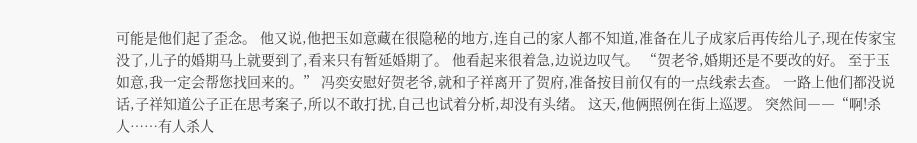可能是他们起了歪念。 他又说,他把玉如意藏在很隐秘的地方,连自己的家人都不知道,准备在儿子成家后再传给儿子,现在传家宝没了,儿子的婚期马上就要到了,看来只有暂延婚期了。 他看起来很着急,边说边叹气。 “贺老爷,婚期还是不要改的好。 至于玉如意,我一定会帮您找回来的。” 冯奕安慰好贺老爷,就和子祥离开了贺府,准备按目前仅有的一点线索去查。 一路上他们都没说话,子祥知道公子正在思考案子,所以不敢打扰,自己也试着分析,却没有头绪。 这天,他俩照例在街上巡逻。 突然间――“啊!杀人……有人杀人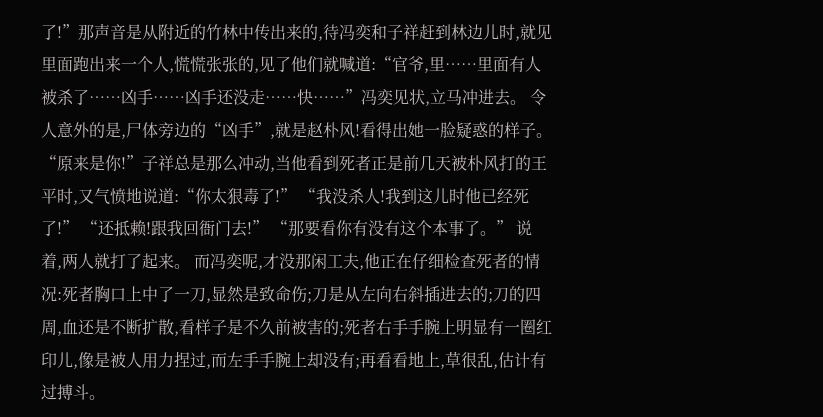了!”那声音是从附近的竹林中传出来的,待冯奕和子祥赶到林边儿时,就见里面跑出来一个人,慌慌张张的,见了他们就喊道:“官爷,里……里面有人被杀了……凶手……凶手还没走……快……”冯奕见状,立马冲进去。 令人意外的是,尸体旁边的“凶手”,就是赵朴风!看得出她一脸疑惑的样子。 “原来是你!”子祥总是那么冲动,当他看到死者正是前几天被朴风打的王平时,又气愤地说道:“你太狠毒了!” “我没杀人!我到这儿时他已经死了!” “还抵赖!跟我回衙门去!” “那要看你有没有这个本事了。” 说着,两人就打了起来。 而冯奕呢,才没那闲工夫,他正在仔细检查死者的情况:死者胸口上中了一刀,显然是致命伤;刀是从左向右斜插进去的;刀的四周,血还是不断扩散,看样子是不久前被害的;死者右手手腕上明显有一圈红印儿,像是被人用力捏过,而左手手腕上却没有;再看看地上,草很乱,估计有过搏斗。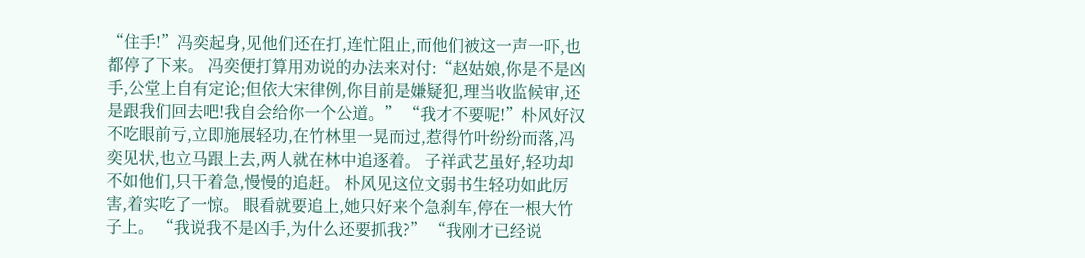“住手!”冯奕起身,见他们还在打,连忙阻止,而他们被这一声一吓,也都停了下来。 冯奕便打算用劝说的办法来对付:“赵姑娘,你是不是凶手,公堂上自有定论;但依大宋律例,你目前是嫌疑犯,理当收监候审,还是跟我们回去吧!我自会给你一个公道。” “我才不要呢!”朴风好汉不吃眼前亏,立即施展轻功,在竹林里一晃而过,惹得竹叶纷纷而落,冯奕见状,也立马跟上去,两人就在林中追逐着。 子祥武艺虽好,轻功却不如他们,只干着急,慢慢的追赶。 朴风见这位文弱书生轻功如此厉害,着实吃了一惊。 眼看就要追上,她只好来个急刹车,停在一根大竹子上。 “我说我不是凶手,为什么还要抓我?” “我刚才已经说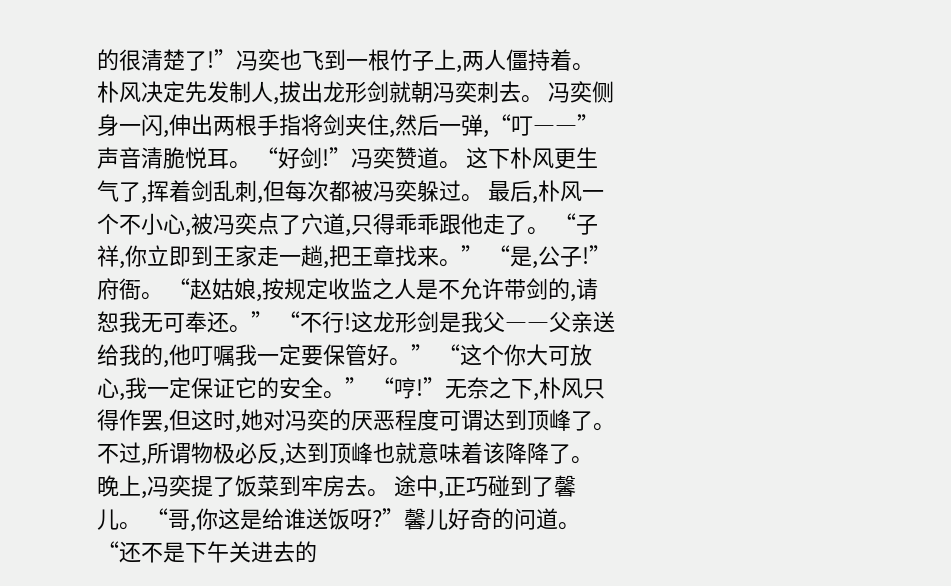的很清楚了!”冯奕也飞到一根竹子上,两人僵持着。 朴风决定先发制人,拔出龙形剑就朝冯奕刺去。 冯奕侧身一闪,伸出两根手指将剑夹住,然后一弹,“叮――”声音清脆悦耳。 “好剑!”冯奕赞道。 这下朴风更生气了,挥着剑乱刺,但每次都被冯奕躲过。 最后,朴风一个不小心,被冯奕点了穴道,只得乖乖跟他走了。 “子祥,你立即到王家走一趟,把王章找来。” “是,公子!” 府衙。 “赵姑娘,按规定收监之人是不允许带剑的,请恕我无可奉还。” “不行!这龙形剑是我父――父亲送给我的,他叮嘱我一定要保管好。” “这个你大可放心,我一定保证它的安全。” “哼!”无奈之下,朴风只得作罢,但这时,她对冯奕的厌恶程度可谓达到顶峰了。 不过,所谓物极必反,达到顶峰也就意味着该降降了。 晚上,冯奕提了饭菜到牢房去。 途中,正巧碰到了馨儿。 “哥,你这是给谁送饭呀?”馨儿好奇的问道。 “还不是下午关进去的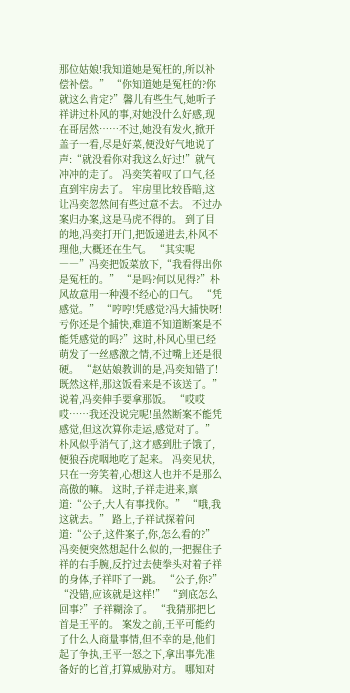那位姑娘!我知道她是冤枉的,所以补偿补偿。” “你知道她是冤枉的?你就这么肯定?”馨儿有些生气,她听子祥讲过朴风的事,对她没什么好感,现在哥居然……不过,她没有发火,掀开盖子一看,尽是好菜,便没好气地说了声:“就没看你对我这么好过!”就气冲冲的走了。 冯奕笑着叹了口气,径直到牢房去了。 牢房里比较昏暗,这让冯奕忽然间有些过意不去。 不过办案归办案,这是马虎不得的。 到了目的地,冯奕打开门,把饭递进去,朴风不理他,大概还在生气。 “其实呢――”冯奕把饭菜放下,“我看得出你是冤枉的。” “是吗?何以见得?”朴风故意用一种漫不经心的口气。 “凭感觉。” “哼哼!凭感觉?冯大捕快呀!亏你还是个捕快,难道不知道断案是不能凭感觉的吗?”这时,朴风心里已经萌发了一丝感激之情,不过嘴上还是很硬。 “赵姑娘教训的是,冯奕知错了!既然这样,那这饭看来是不该送了。” 说着,冯奕伸手要拿那饭。 “哎哎哎……我还没说完呢!虽然断案不能凭感觉,但这次算你走运,感觉对了。” 朴风似乎消气了,这才感到肚子饿了,便狼吞虎咽地吃了起来。 冯奕见状,只在一旁笑着,心想这人也并不是那么高傲的嘛。 这时,子祥走进来,禀道:“公子,大人有事找你。” “哦,我这就去。” 路上,子祥试探着问道:“公子,这件案子,你,怎么看的?”冯奕便突然想起什么似的,一把握住子祥的右手腕,反拧过去使拳头对着子祥的身体,子祥吓了一跳。 “公子,你?” “没错,应该就是这样!” “到底怎么回事?”子祥糊涂了。 “我猜那把匕首是王平的。 案发之前,王平可能约了什么人商量事情,但不幸的是,他们起了争执,王平一怒之下,拿出事先准备好的匕首,打算威胁对方。 哪知对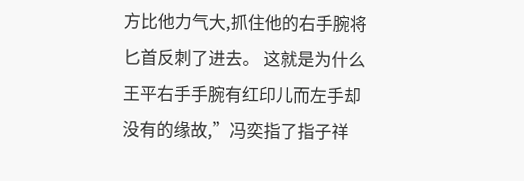方比他力气大,抓住他的右手腕将匕首反刺了进去。 这就是为什么王平右手手腕有红印儿而左手却没有的缘故,”冯奕指了指子祥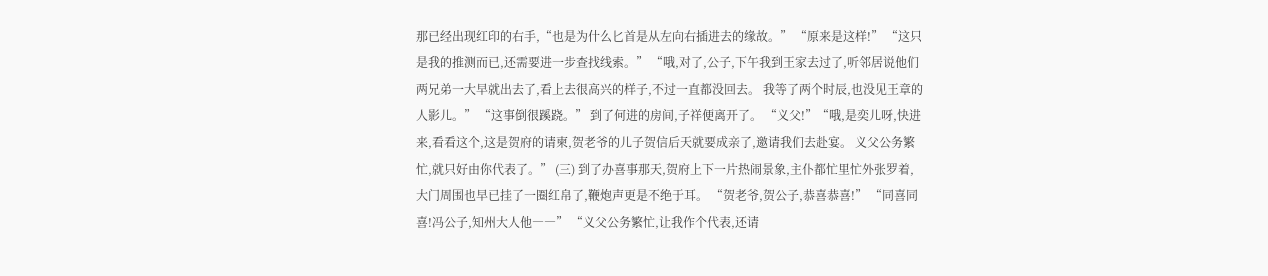那已经出现红印的右手,“也是为什么匕首是从左向右插进去的缘故。” “原来是这样!” “这只是我的推测而已,还需要进一步查找线索。” “哦,对了,公子,下午我到王家去过了,听邻居说他们两兄弟一大早就出去了,看上去很高兴的样子,不过一直都没回去。 我等了两个时辰,也没见王章的人影儿。” “这事倒很蹊跷。” 到了何进的房间,子祥便离开了。 “义父!”“哦,是奕儿呀,快进来,看看这个,这是贺府的请柬,贺老爷的儿子贺信后天就要成亲了,邀请我们去赴宴。 义父公务繁忙,就只好由你代表了。” (三) 到了办喜事那天,贺府上下一片热闹景象,主仆都忙里忙外张罗着,大门周围也早已挂了一圈红帛了,鞭炮声更是不绝于耳。 “贺老爷,贺公子,恭喜恭喜!” “同喜同喜!冯公子,知州大人他――” “义父公务繁忙,让我作个代表,还请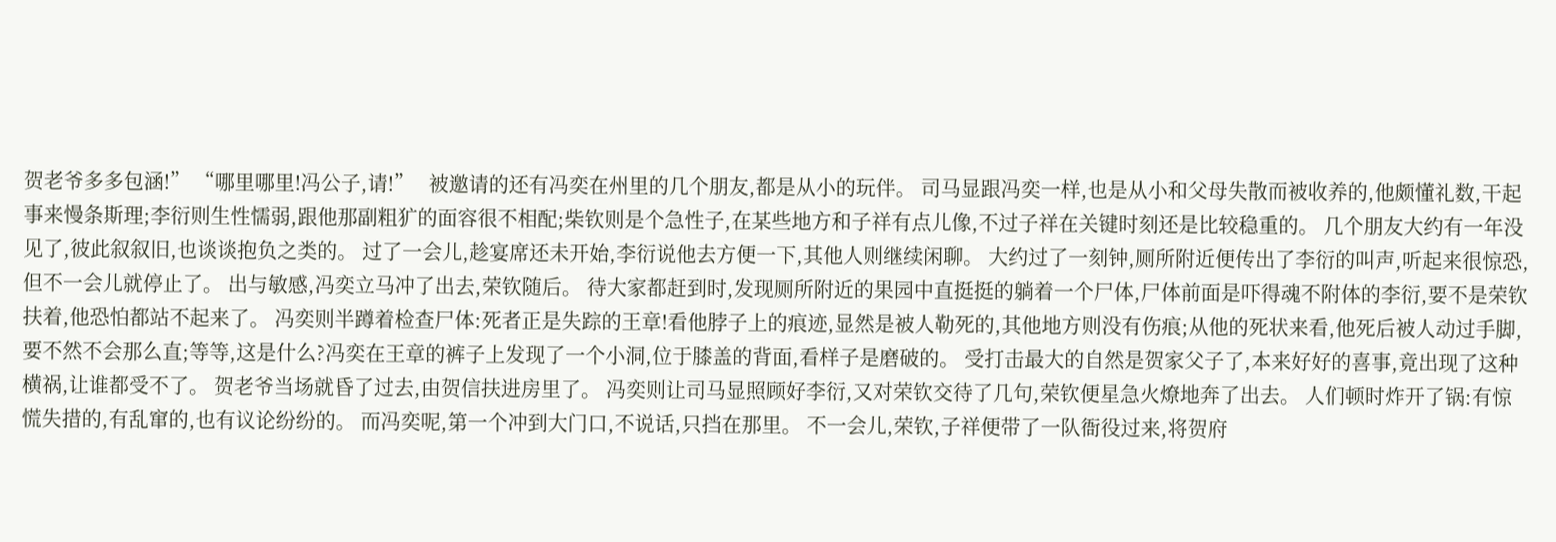贺老爷多多包涵!” “哪里哪里!冯公子,请!”   被邀请的还有冯奕在州里的几个朋友,都是从小的玩伴。 司马显跟冯奕一样,也是从小和父母失散而被收养的,他颇懂礼数,干起事来慢条斯理;李衍则生性懦弱,跟他那副粗犷的面容很不相配;柴钦则是个急性子,在某些地方和子祥有点儿像,不过子祥在关键时刻还是比较稳重的。 几个朋友大约有一年没见了,彼此叙叙旧,也谈谈抱负之类的。 过了一会儿,趁宴席还未开始,李衍说他去方便一下,其他人则继续闲聊。 大约过了一刻钟,厕所附近便传出了李衍的叫声,听起来很惊恐,但不一会儿就停止了。 出与敏感,冯奕立马冲了出去,荣钦随后。 待大家都赶到时,发现厕所附近的果园中直挺挺的躺着一个尸体,尸体前面是吓得魂不附体的李衍,要不是荣钦扶着,他恐怕都站不起来了。 冯奕则半蹲着检查尸体:死者正是失踪的王章!看他脖子上的痕迹,显然是被人勒死的,其他地方则没有伤痕;从他的死状来看,他死后被人动过手脚,要不然不会那么直;等等,这是什么?冯奕在王章的裤子上发现了一个小洞,位于膝盖的背面,看样子是磨破的。 受打击最大的自然是贺家父子了,本来好好的喜事,竟出现了这种横祸,让谁都受不了。 贺老爷当场就昏了过去,由贺信扶进房里了。 冯奕则让司马显照顾好李衍,又对荣钦交待了几句,荣钦便星急火燎地奔了出去。 人们顿时炸开了锅:有惊慌失措的,有乱窜的,也有议论纷纷的。 而冯奕呢,第一个冲到大门口,不说话,只挡在那里。 不一会儿,荣钦,子祥便带了一队衙役过来,将贺府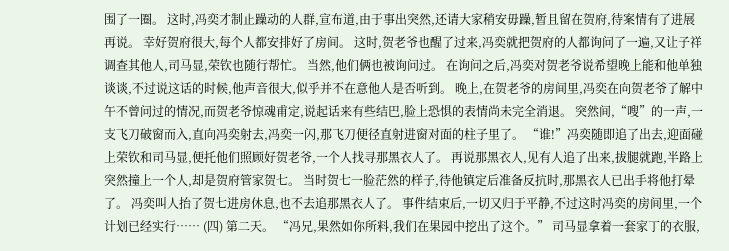围了一圈。 这时,冯奕才制止躁动的人群,宣布道,由于事出突然,还请大家稍安毋躁,暂且留在贺府,待案情有了进展再说。 幸好贺府很大,每个人都安排好了房间。 这时,贺老爷也醒了过来,冯奕就把贺府的人都询问了一遍,又让子祥调查其他人,司马显,荣钦也随行帮忙。 当然,他们俩也被询问过。 在询问之后,冯奕对贺老爷说希望晚上能和他单独谈谈,不过说这话的时候,他声音很大,似乎并不在意他人是否听到。 晚上,在贺老爷的房间里,冯奕在向贺老爷了解中午不曾问过的情况,而贺老爷惊魂甫定,说起话来有些结巴,脸上恐惧的表情尚未完全消退。 突然间,“嗖”的一声,一支飞刀破窗而入,直向冯奕射去,冯奕一闪,那飞刀便径直射进窗对面的柱子里了。 “谁!”冯奕随即追了出去,迎面碰上荣钦和司马显,便托他们照顾好贺老爷,一个人找寻那黑衣人了。 再说那黑衣人,见有人追了出来,拔腿就跑,半路上突然撞上一个人,却是贺府管家贺七。 当时贺七一脸茫然的样子,待他镇定后准备反抗时,那黑衣人已出手将他打晕了。 冯奕叫人抬了贺七进房休息,也不去追那黑衣人了。 事件结束后,一切又归于平静,不过这时冯奕的房间里,一个计划已经实行…… (四) 第二天。 “冯兄,果然如你所料,我们在果园中挖出了这个。” 司马显拿着一套家丁的衣服,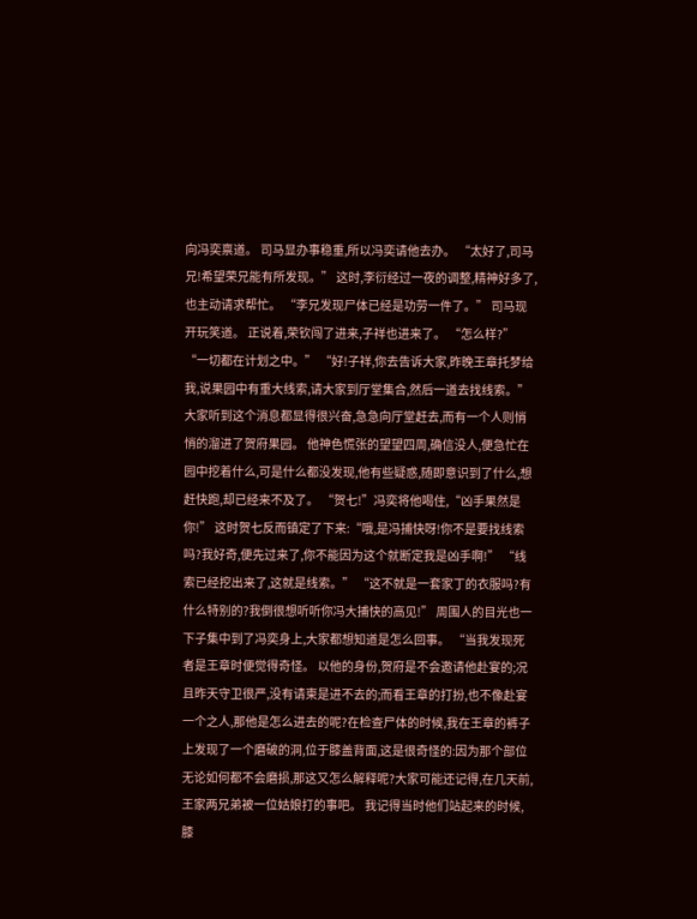向冯奕禀道。 司马显办事稳重,所以冯奕请他去办。 “太好了,司马兄!希望荣兄能有所发现。” 这时,李衍经过一夜的调整,精神好多了,也主动请求帮忙。 “李兄发现尸体已经是功劳一件了。” 司马现开玩笑道。 正说着,荣钦闯了进来,子祥也进来了。 “怎么样?” “一切都在计划之中。” “好!子祥,你去告诉大家,昨晚王章托梦给我,说果园中有重大线索,请大家到厅堂集合,然后一道去找线索。” 大家听到这个消息都显得很兴奋,急急向厅堂赶去,而有一个人则悄悄的溜进了贺府果园。 他神色慌张的望望四周,确信没人,便急忙在园中挖着什么,可是什么都没发现,他有些疑惑,随即意识到了什么,想赶快跑,却已经来不及了。 “贺七!”冯奕将他喝住,“凶手果然是你!” 这时贺七反而镇定了下来:“哦,是冯捕快呀!你不是要找线索吗?我好奇,便先过来了,你不能因为这个就断定我是凶手啊!” “线索已经挖出来了,这就是线索。” “这不就是一套家丁的衣服吗?有什么特别的?我倒很想听听你冯大捕快的高见!” 周围人的目光也一下子集中到了冯奕身上,大家都想知道是怎么回事。 “当我发现死者是王章时便觉得奇怪。 以他的身份,贺府是不会邀请他赴宴的;况且昨天守卫很严,没有请柬是进不去的;而看王章的打扮,也不像赴宴一个之人,那他是怎么进去的呢?在检查尸体的时候,我在王章的裤子上发现了一个磨破的洞,位于膝盖背面,这是很奇怪的:因为那个部位无论如何都不会磨损,那这又怎么解释呢?大家可能还记得,在几天前,王家两兄弟被一位姑娘打的事吧。 我记得当时他们站起来的时候,膝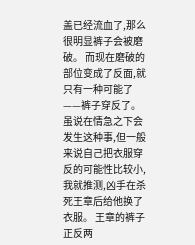盖已经流血了,那么很明显裤子会被磨破。 而现在磨破的部位变成了反面,就只有一种可能了——裤子穿反了。 虽说在情急之下会发生这种事,但一般来说自己把衣服穿反的可能性比较小,我就推测,凶手在杀死王章后给他换了衣服。 王章的裤子正反两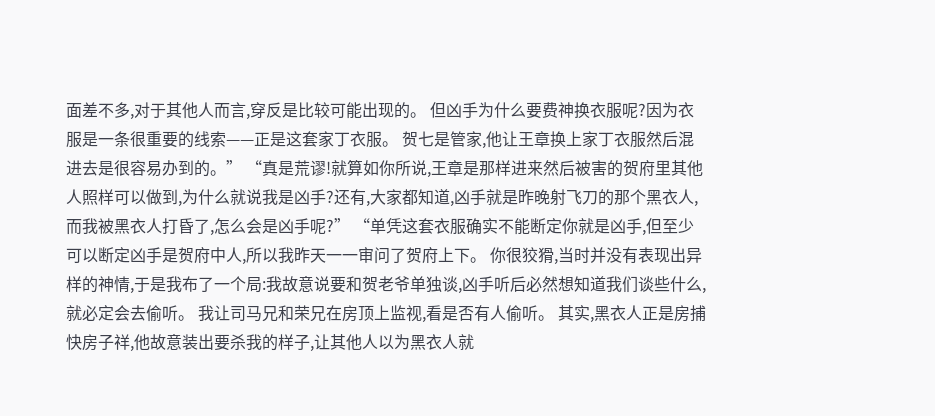面差不多,对于其他人而言,穿反是比较可能出现的。 但凶手为什么要费神换衣服呢?因为衣服是一条很重要的线索——正是这套家丁衣服。 贺七是管家,他让王章换上家丁衣服然后混进去是很容易办到的。” “真是荒谬!就算如你所说,王章是那样进来然后被害的贺府里其他人照样可以做到,为什么就说我是凶手?还有,大家都知道,凶手就是昨晚射飞刀的那个黑衣人,而我被黑衣人打昏了,怎么会是凶手呢?” “单凭这套衣服确实不能断定你就是凶手,但至少可以断定凶手是贺府中人,所以我昨天一一审问了贺府上下。 你很狡猾,当时并没有表现出异样的神情,于是我布了一个局:我故意说要和贺老爷单独谈,凶手听后必然想知道我们谈些什么,就必定会去偷听。 我让司马兄和荣兄在房顶上监视,看是否有人偷听。 其实,黑衣人正是房捕快房子祥,他故意装出要杀我的样子,让其他人以为黑衣人就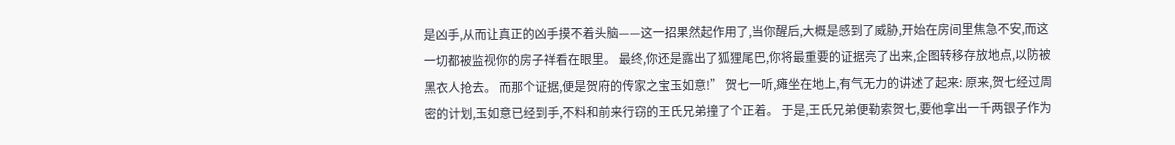是凶手,从而让真正的凶手摸不着头脑——这一招果然起作用了,当你醒后,大概是感到了威胁,开始在房间里焦急不安,而这一切都被监视你的房子祥看在眼里。 最终,你还是露出了狐狸尾巴,你将最重要的证据亮了出来,企图转移存放地点,以防被黑衣人抢去。 而那个证据,便是贺府的传家之宝玉如意!” 贺七一听,瘫坐在地上,有气无力的讲述了起来: 原来,贺七经过周密的计划,玉如意已经到手,不料和前来行窃的王氏兄弟撞了个正着。 于是,王氏兄弟便勒索贺七,要他拿出一千两银子作为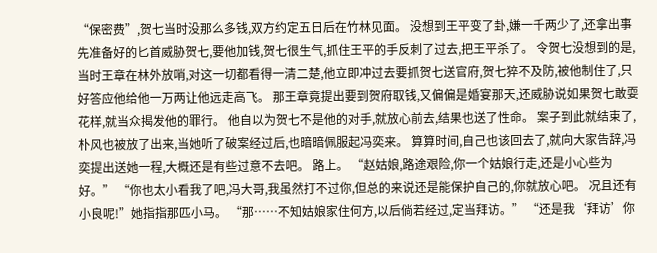“保密费”,贺七当时没那么多钱,双方约定五日后在竹林见面。 没想到王平变了卦,嫌一千两少了,还拿出事先准备好的匕首威胁贺七,要他加钱,贺七很生气,抓住王平的手反刺了过去,把王平杀了。 令贺七没想到的是,当时王章在林外放哨,对这一切都看得一清二楚,他立即冲过去要抓贺七送官府,贺七猝不及防,被他制住了,只好答应他给他一万两让他远走高飞。 那王章竟提出要到贺府取钱,又偏偏是婚宴那天,还威胁说如果贺七敢耍花样,就当众揭发他的罪行。 他自以为贺七不是他的对手,就放心前去,结果也送了性命。 案子到此就结束了,朴风也被放了出来,当她听了破案经过后,也暗暗佩服起冯奕来。 算算时间,自己也该回去了,就向大家告辞,冯奕提出送她一程,大概还是有些过意不去吧。 路上。 “赵姑娘,路途艰险,你一个姑娘行走,还是小心些为好。” “你也太小看我了吧,冯大哥,我虽然打不过你,但总的来说还是能保护自己的,你就放心吧。 况且还有小良呢!”她指指那匹小马。 “那……不知姑娘家住何方,以后倘若经过,定当拜访。” “还是我‘拜访’你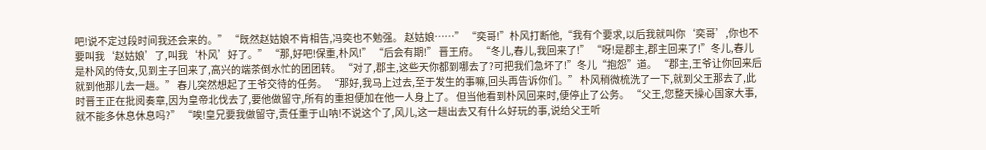吧!说不定过段时间我还会来的。” “既然赵姑娘不肯相告,冯奕也不勉强。 赵姑娘……” “奕哥!”朴风打断他,“我有个要求,以后我就叫你‘奕哥’,你也不要叫我‘赵姑娘’了,叫我‘朴风’好了。” “那,好吧!保重,朴风!” “后会有期!” 晋王府。 “冬儿,春儿,我回来了!” “呀!是郡主,郡主回来了!”冬儿,春儿是朴风的侍女,见到主子回来了,高兴的端茶倒水忙的团团转。 “对了,郡主,这些天你都到哪去了?可把我们急坏了!”冬儿“抱怨”道。 “郡主,王爷让你回来后就到他那儿去一趟。” 春儿突然想起了王爷交待的任务。 “那好,我马上过去,至于发生的事嘛,回头再告诉你们。” 朴风稍微梳洗了一下,就到父王那去了,此时晋王正在批阅奏章,因为皇帝北伐去了,要他做留守,所有的重担便加在他一人身上了。 但当他看到朴风回来时,便停止了公务。 “父王,您整天操心国家大事,就不能多休息休息吗?” “唉!皇兄要我做留守,责任重于山呐!不说这个了,风儿,这一趟出去又有什么好玩的事,说给父王听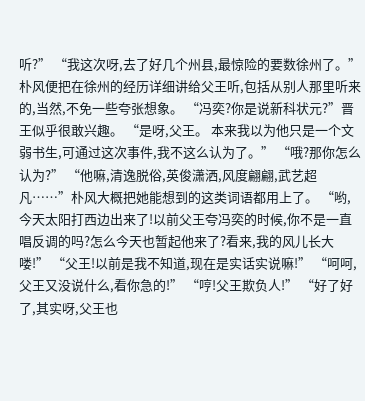听?” “我这次呀,去了好几个州县,最惊险的要数徐州了。” 朴风便把在徐州的经历详细讲给父王听,包括从别人那里听来的,当然,不免一些夸张想象。 “冯奕?你是说新科状元?”晋王似乎很敢兴趣。 “是呀,父王。 本来我以为他只是一个文弱书生,可通过这次事件,我不这么认为了。” “哦?那你怎么认为?” “他嘛,清逸脱俗,英俊潇洒,风度翩翩,武艺超凡……”朴风大概把她能想到的这类词语都用上了。 “哟,今天太阳打西边出来了!以前父王夸冯奕的时候,你不是一直唱反调的吗?怎么今天也暂起他来了?看来,我的风儿长大喽!” “父王!以前是我不知道,现在是实话实说嘛!” “呵呵,父王又没说什么,看你急的!” “哼!父王欺负人!” “好了好了,其实呀,父王也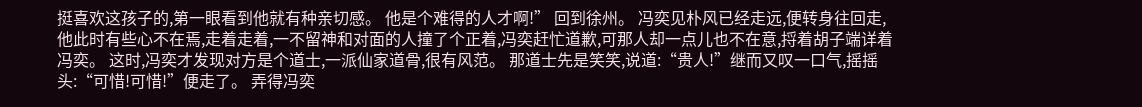挺喜欢这孩子的,第一眼看到他就有种亲切感。 他是个难得的人才啊!” 回到徐州。 冯奕见朴风已经走远,便转身往回走,他此时有些心不在焉,走着走着,一不留神和对面的人撞了个正着,冯奕赶忙道歉,可那人却一点儿也不在意,捋着胡子端详着冯奕。 这时,冯奕才发现对方是个道士,一派仙家道骨,很有风范。 那道士先是笑笑,说道:“贵人!”继而又叹一口气,摇摇头:“可惜!可惜!”便走了。 弄得冯奕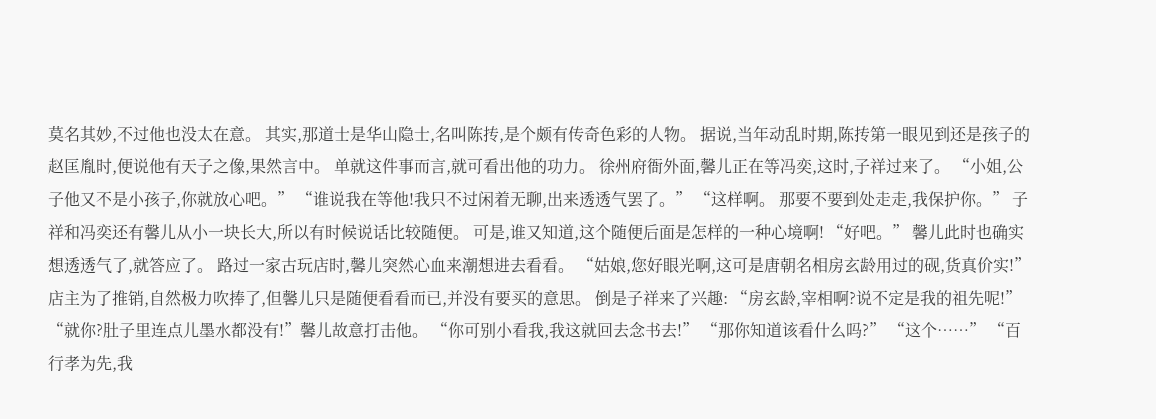莫名其妙,不过他也没太在意。 其实,那道士是华山隐士,名叫陈抟,是个颇有传奇色彩的人物。 据说,当年动乱时期,陈抟第一眼见到还是孩子的赵匡胤时,便说他有天子之像,果然言中。 单就这件事而言,就可看出他的功力。 徐州府衙外面,馨儿正在等冯奕,这时,子祥过来了。 “小姐,公子他又不是小孩子,你就放心吧。” “谁说我在等他!我只不过闲着无聊,出来透透气罢了。” “这样啊。 那要不要到处走走,我保护你。” 子祥和冯奕还有馨儿从小一块长大,所以有时候说话比较随便。 可是,谁又知道,这个随便后面是怎样的一种心境啊! “好吧。” 馨儿此时也确实想透透气了,就答应了。 路过一家古玩店时,馨儿突然心血来潮想进去看看。 “姑娘,您好眼光啊,这可是唐朝名相房玄龄用过的砚,货真价实!”店主为了推销,自然极力吹捧了,但馨儿只是随便看看而已,并没有要买的意思。 倒是子祥来了兴趣: “房玄龄,宰相啊?说不定是我的祖先呢!” “就你?肚子里连点儿墨水都没有!”馨儿故意打击他。 “你可别小看我,我这就回去念书去!” “那你知道该看什么吗?” “这个……” “百行孝为先,我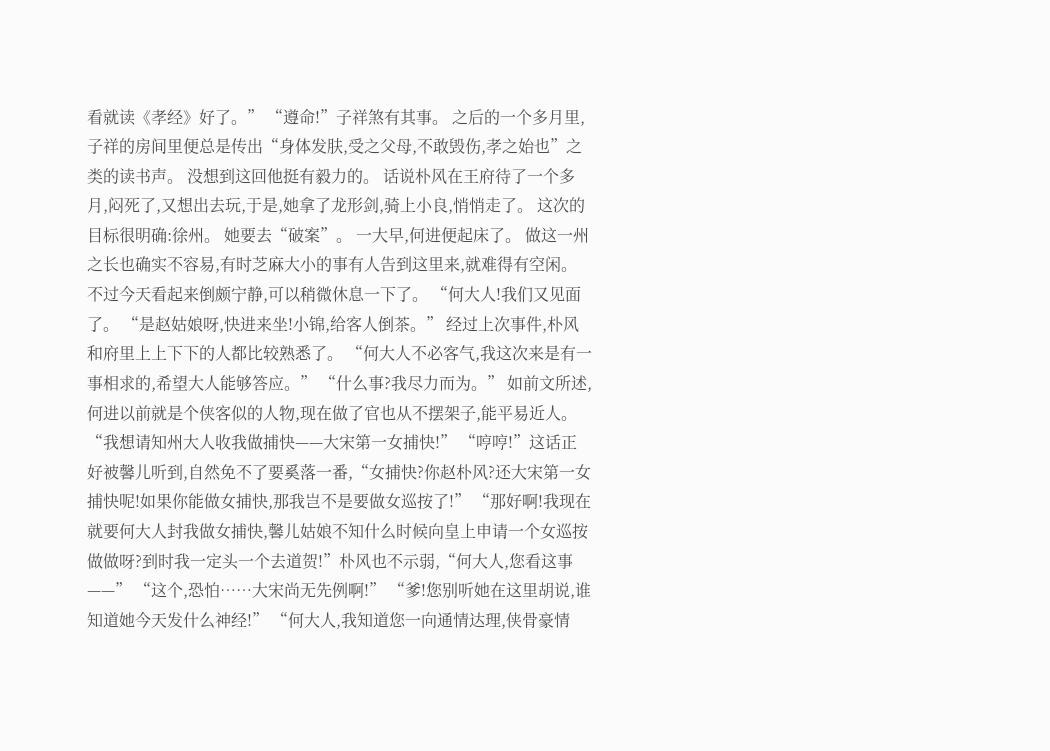看就读《孝经》好了。” “遵命!”子祥煞有其事。 之后的一个多月里,子祥的房间里便总是传出“身体发肤,受之父母,不敢毁伤,孝之始也”之类的读书声。 没想到这回他挺有毅力的。 话说朴风在王府待了一个多月,闷死了,又想出去玩,于是,她拿了龙形剑,骑上小良,悄悄走了。 这次的目标很明确:徐州。 她要去“破案”。 一大早,何进便起床了。 做这一州之长也确实不容易,有时芝麻大小的事有人告到这里来,就难得有空闲。 不过今天看起来倒颇宁静,可以稍微休息一下了。 “何大人!我们又见面了。 “是赵姑娘呀,快进来坐!小锦,给客人倒茶。” 经过上次事件,朴风和府里上上下下的人都比较熟悉了。 “何大人不必客气,我这次来是有一事相求的,希望大人能够答应。” “什么事?我尽力而为。” 如前文所述,何进以前就是个侠客似的人物,现在做了官也从不摆架子,能平易近人。 “我想请知州大人收我做捕快——大宋第一女捕快!” “哼哼!”这话正好被馨儿听到,自然免不了要奚落一番,“女捕快?你赵朴风?还大宋第一女捕快呢!如果你能做女捕快,那我岂不是要做女巡按了!” “那好啊!我现在就要何大人封我做女捕快,馨儿姑娘不知什么时候向皇上申请一个女巡按做做呀?到时我一定头一个去道贺!”朴风也不示弱,“何大人,您看这事——” “这个,恐怕……大宋尚无先例啊!” “爹!您别听她在这里胡说,谁知道她今天发什么神经!” “何大人,我知道您一向通情达理,侠骨豪情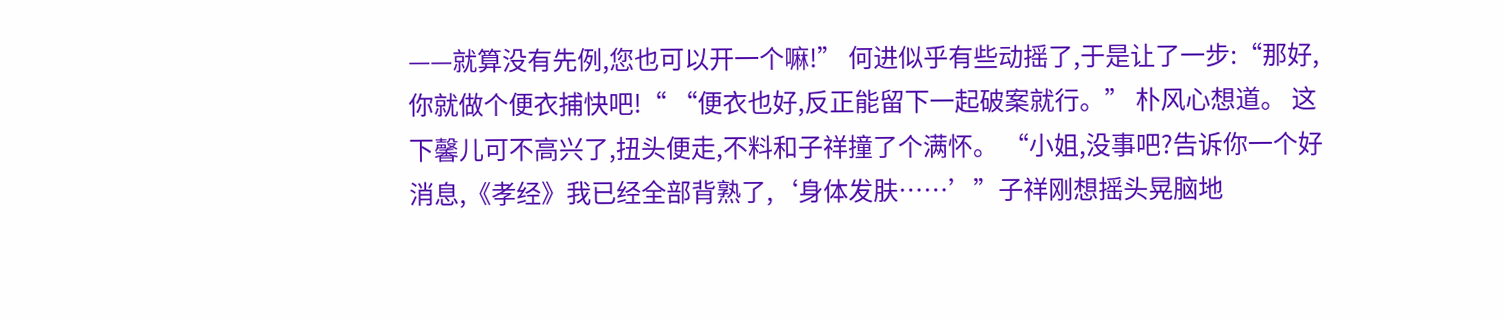——就算没有先例,您也可以开一个嘛!” 何进似乎有些动摇了,于是让了一步:“那好,你就做个便衣捕快吧!“ “便衣也好,反正能留下一起破案就行。” 朴风心想道。 这下馨儿可不高兴了,扭头便走,不料和子祥撞了个满怀。 “小姐,没事吧?告诉你一个好消息,《孝经》我已经全部背熟了,‘身体发肤……’”子祥刚想摇头晃脑地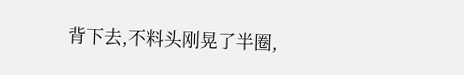背下去,不料头刚晃了半圈,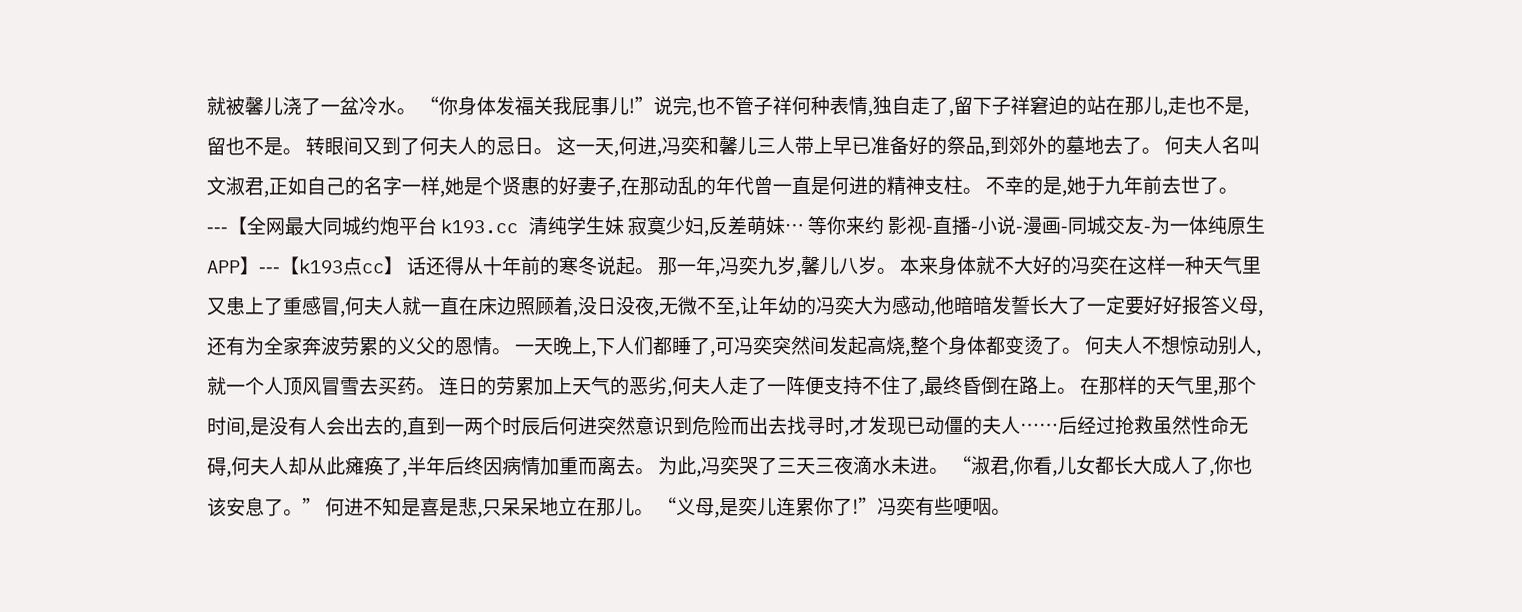就被馨儿浇了一盆冷水。 “你身体发福关我屁事儿!”说完,也不管子祥何种表情,独自走了,留下子祥窘迫的站在那儿,走也不是,留也不是。 转眼间又到了何夫人的忌日。 这一天,何进,冯奕和馨儿三人带上早已准备好的祭品,到郊外的墓地去了。 何夫人名叫文淑君,正如自己的名字一样,她是个贤惠的好妻子,在那动乱的年代曾一直是何进的精神支柱。 不幸的是,她于九年前去世了。 ---【全网最大同城约炮平台 k193.cc 清纯学生妹 寂寞少妇,反差萌妹… 等你来约 影视-直播-小说-漫画-同城交友-为一体纯原生APP】---【k193点cc】 话还得从十年前的寒冬说起。 那一年,冯奕九岁,馨儿八岁。 本来身体就不大好的冯奕在这样一种天气里又患上了重感冒,何夫人就一直在床边照顾着,没日没夜,无微不至,让年幼的冯奕大为感动,他暗暗发誓长大了一定要好好报答义母,还有为全家奔波劳累的义父的恩情。 一天晚上,下人们都睡了,可冯奕突然间发起高烧,整个身体都变烫了。 何夫人不想惊动别人,就一个人顶风冒雪去买药。 连日的劳累加上天气的恶劣,何夫人走了一阵便支持不住了,最终昏倒在路上。 在那样的天气里,那个时间,是没有人会出去的,直到一两个时辰后何进突然意识到危险而出去找寻时,才发现已动僵的夫人……后经过抢救虽然性命无碍,何夫人却从此瘫痪了,半年后终因病情加重而离去。 为此,冯奕哭了三天三夜滴水未进。 “淑君,你看,儿女都长大成人了,你也该安息了。” 何进不知是喜是悲,只呆呆地立在那儿。 “义母,是奕儿连累你了!”冯奕有些哽咽。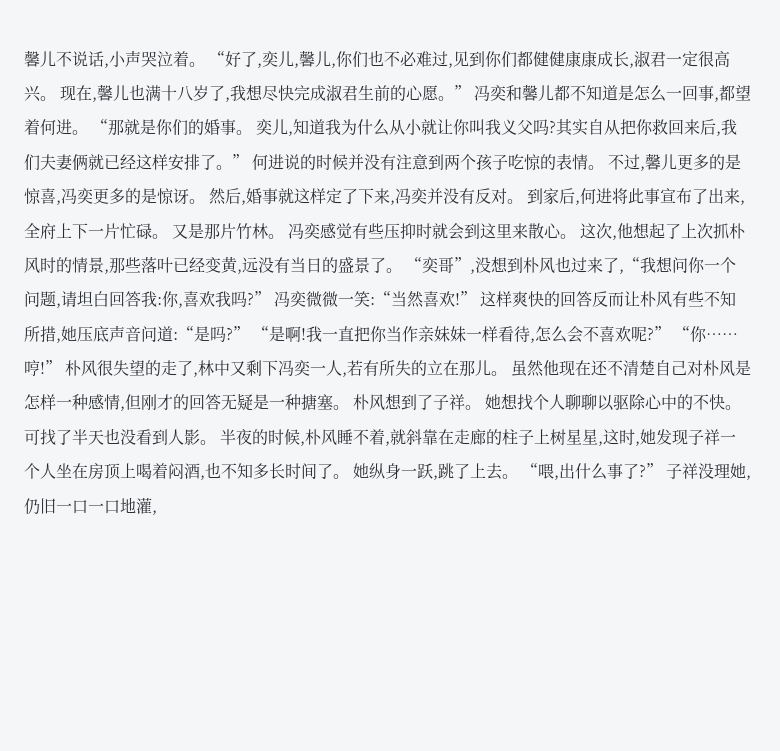馨儿不说话,小声哭泣着。 “好了,奕儿,馨儿,你们也不必难过,见到你们都健健康康成长,淑君一定很高兴。 现在,馨儿也满十八岁了,我想尽快完成淑君生前的心愿。” 冯奕和馨儿都不知道是怎么一回事,都望着何进。 “那就是你们的婚事。 奕儿,知道我为什么从小就让你叫我义父吗?其实自从把你救回来后,我们夫妻俩就已经这样安排了。” 何进说的时候并没有注意到两个孩子吃惊的表情。 不过,馨儿更多的是惊喜,冯奕更多的是惊讶。 然后,婚事就这样定了下来,冯奕并没有反对。 到家后,何进将此事宣布了出来,全府上下一片忙碌。 又是那片竹林。 冯奕感觉有些压抑时就会到这里来散心。 这次,他想起了上次抓朴风时的情景,那些落叶已经变黄,远没有当日的盛景了。 “奕哥”,没想到朴风也过来了,“我想问你一个问题,请坦白回答我:你,喜欢我吗?” 冯奕微微一笑:“当然喜欢!” 这样爽快的回答反而让朴风有些不知所措,她压底声音问道:“是吗?” “是啊!我一直把你当作亲妹妹一样看待,怎么会不喜欢呢?” “你……哼!” 朴风很失望的走了,林中又剩下冯奕一人,若有所失的立在那儿。 虽然他现在还不清楚自己对朴风是怎样一种感情,但刚才的回答无疑是一种搪塞。 朴风想到了子祥。 她想找个人聊聊以驱除心中的不快。 可找了半天也没看到人影。 半夜的时候,朴风睡不着,就斜靠在走廊的柱子上树星星,这时,她发现子祥一个人坐在房顶上喝着闷酒,也不知多长时间了。 她纵身一跃,跳了上去。 “喂,出什么事了?” 子祥没理她,仍旧一口一口地灌,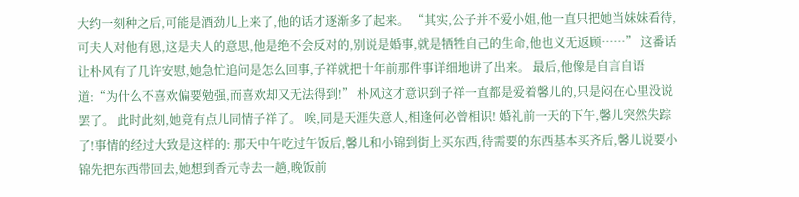大约一刻种之后,可能是酒劲儿上来了,他的话才逐渐多了起来。 “其实,公子并不爱小姐,他一直只把她当妹妹看待,可夫人对他有恩,这是夫人的意思,他是绝不会反对的,别说是婚事,就是牺牲自己的生命,他也义无返顾……” 这番话让朴风有了几许安慰,她急忙追问是怎么回事,子祥就把十年前那件事详细地讲了出来。 最后,他像是自言自语道:“为什么不喜欢偏要勉强,而喜欢却又无法得到!” 朴风这才意识到子祥一直都是爱着馨儿的,只是闷在心里没说罢了。 此时此刻,她竟有点儿同情子祥了。 唉,同是天涯失意人,相逢何必曾相识! 婚礼前一天的下午,馨儿突然失踪了!事情的经过大致是这样的: 那天中午吃过午饭后,馨儿和小锦到街上买东西,待需要的东西基本买齐后,馨儿说要小锦先把东西带回去,她想到香元寺去一趟,晚饭前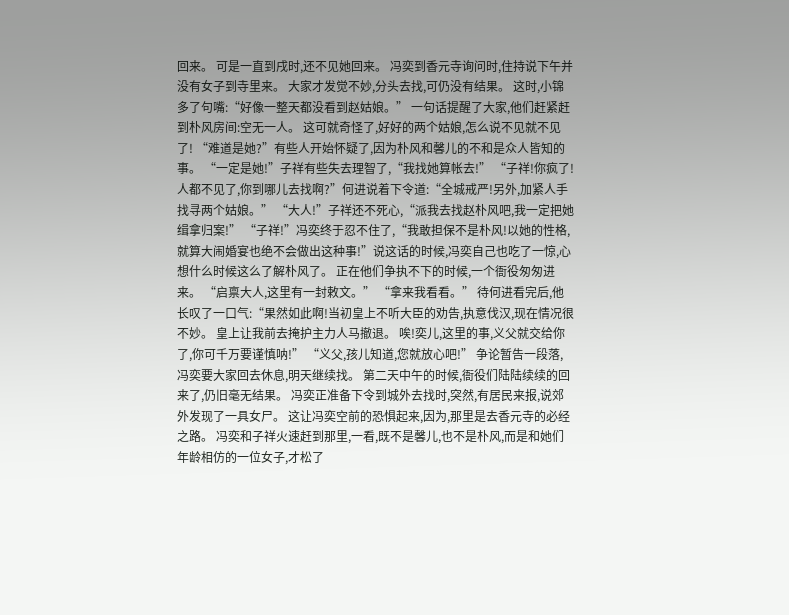回来。 可是一直到戌时,还不见她回来。 冯奕到香元寺询问时,住持说下午并没有女子到寺里来。 大家才发觉不妙,分头去找,可仍没有结果。 这时,小锦多了句嘴:“好像一整天都没看到赵姑娘。” 一句话提醒了大家,他们赶紧赶到朴风房间:空无一人。 这可就奇怪了,好好的两个姑娘,怎么说不见就不见了! “难道是她?”有些人开始怀疑了,因为朴风和馨儿的不和是众人皆知的事。 “一定是她!”子祥有些失去理智了,“我找她算帐去!” “子祥!你疯了!人都不见了,你到哪儿去找啊?”何进说着下令道:“全城戒严!另外,加紧人手找寻两个姑娘。” “大人!”子祥还不死心,“派我去找赵朴风吧,我一定把她缉拿归案!” “子祥!”冯奕终于忍不住了,“我敢担保不是朴风!以她的性格,就算大闹婚宴也绝不会做出这种事!”说这话的时候,冯奕自己也吃了一惊,心想什么时候这么了解朴风了。 正在他们争执不下的时候,一个衙役匆匆进来。 “启禀大人,这里有一封敕文。” “拿来我看看。” 待何进看完后,他长叹了一口气:“果然如此啊!当初皇上不听大臣的劝告,执意伐汉,现在情况很不妙。 皇上让我前去掩护主力人马撤退。 唉!奕儿,这里的事,义父就交给你了,你可千万要谨慎呐!” “义父,孩儿知道,您就放心吧!” 争论暂告一段落,冯奕要大家回去休息,明天继续找。 第二天中午的时候,衙役们陆陆续续的回来了,仍旧毫无结果。 冯奕正准备下令到城外去找时,突然,有居民来报,说郊外发现了一具女尸。 这让冯奕空前的恐惧起来,因为,那里是去香元寺的必经之路。 冯奕和子祥火速赶到那里,一看,既不是馨儿,也不是朴风,而是和她们年龄相仿的一位女子,才松了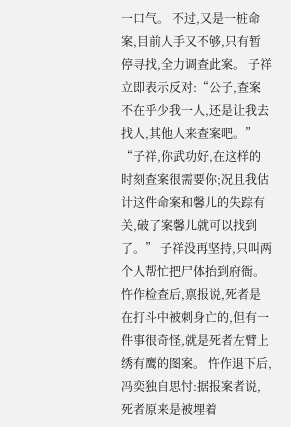一口气。 不过,又是一桩命案,目前人手又不够,只有暂停寻找,全力调查此案。 子祥立即表示反对:“公子,查案不在乎少我一人,还是让我去找人,其他人来查案吧。” “子祥,你武功好,在这样的时刻查案很需要你;况且我估计这件命案和馨儿的失踪有关,破了案馨儿就可以找到了。” 子祥没再坚持,只叫两个人帮忙把尸体抬到府衙。 忤作检查后,禀报说,死者是在打斗中被刺身亡的,但有一件事很奇怪,就是死者左臂上绣有鹰的图案。 忤作退下后,冯奕独自思忖:据报案者说,死者原来是被埋着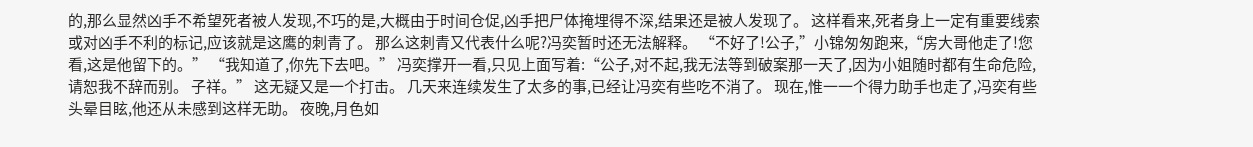的,那么显然凶手不希望死者被人发现,不巧的是,大概由于时间仓促,凶手把尸体掩埋得不深,结果还是被人发现了。 这样看来,死者身上一定有重要线索或对凶手不利的标记,应该就是这鹰的刺青了。 那么这刺青又代表什么呢?冯奕暂时还无法解释。 “不好了!公子,”小锦匆匆跑来,“房大哥他走了!您看,这是他留下的。” “我知道了,你先下去吧。” 冯奕撑开一看,只见上面写着:“公子,对不起,我无法等到破案那一天了,因为小姐随时都有生命危险,请恕我不辞而别。 子祥。” 这无疑又是一个打击。 几天来连续发生了太多的事,已经让冯奕有些吃不消了。 现在,惟一一个得力助手也走了,冯奕有些头晕目眩,他还从未感到这样无助。 夜晚,月色如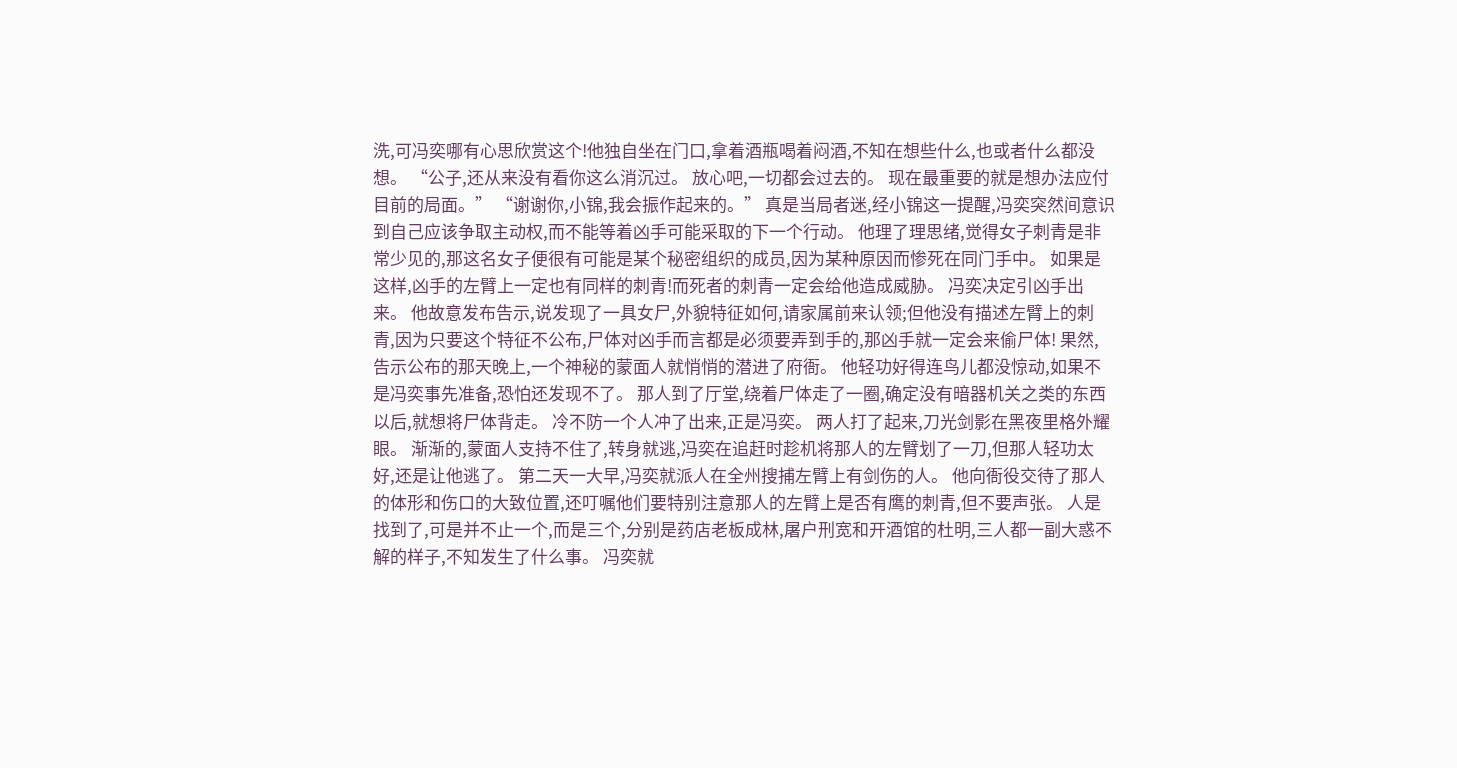洗,可冯奕哪有心思欣赏这个!他独自坐在门口,拿着酒瓶喝着闷酒,不知在想些什么,也或者什么都没想。 “公子,还从来没有看你这么消沉过。 放心吧,一切都会过去的。 现在最重要的就是想办法应付目前的局面。” “谢谢你,小锦,我会振作起来的。” 真是当局者迷,经小锦这一提醒,冯奕突然间意识到自己应该争取主动权,而不能等着凶手可能采取的下一个行动。 他理了理思绪,觉得女子刺青是非常少见的,那这名女子便很有可能是某个秘密组织的成员,因为某种原因而惨死在同门手中。 如果是这样,凶手的左臂上一定也有同样的刺青!而死者的刺青一定会给他造成威胁。 冯奕决定引凶手出来。 他故意发布告示,说发现了一具女尸,外貌特征如何,请家属前来认领;但他没有描述左臂上的刺青,因为只要这个特征不公布,尸体对凶手而言都是必须要弄到手的,那凶手就一定会来偷尸体! 果然,告示公布的那天晚上,一个神秘的蒙面人就悄悄的潜进了府衙。 他轻功好得连鸟儿都没惊动,如果不是冯奕事先准备,恐怕还发现不了。 那人到了厅堂,绕着尸体走了一圈,确定没有暗器机关之类的东西以后,就想将尸体背走。 冷不防一个人冲了出来,正是冯奕。 两人打了起来,刀光剑影在黑夜里格外耀眼。 渐渐的,蒙面人支持不住了,转身就逃,冯奕在追赶时趁机将那人的左臂划了一刀,但那人轻功太好,还是让他逃了。 第二天一大早,冯奕就派人在全州搜捕左臂上有剑伤的人。 他向衙役交待了那人的体形和伤口的大致位置,还叮嘱他们要特别注意那人的左臂上是否有鹰的刺青,但不要声张。 人是找到了,可是并不止一个,而是三个,分别是药店老板成林,屠户刑宽和开酒馆的杜明,三人都一副大惑不解的样子,不知发生了什么事。 冯奕就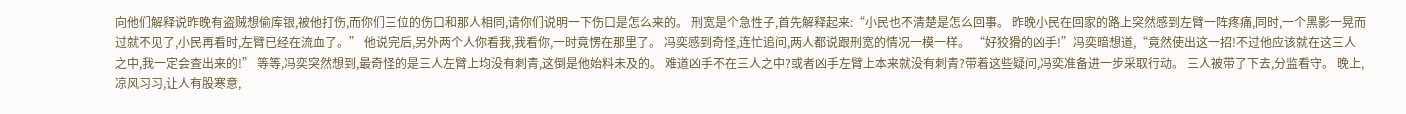向他们解释说昨晚有盗贼想偷库银,被他打伤,而你们三位的伤口和那人相同,请你们说明一下伤口是怎么来的。 刑宽是个急性子,首先解释起来:“小民也不清楚是怎么回事。 昨晚小民在回家的路上突然感到左臂一阵疼痛,同时,一个黑影一晃而过就不见了,小民再看时,左臂已经在流血了。” 他说完后,另外两个人你看我,我看你,一时竟愣在那里了。 冯奕感到奇怪,连忙追问,两人都说跟刑宽的情况一模一样。 “好狡猾的凶手!”冯奕暗想道,“竟然使出这一招!不过他应该就在这三人之中,我一定会查出来的!” 等等,冯奕突然想到,最奇怪的是三人左臂上均没有刺青,这倒是他始料未及的。 难道凶手不在三人之中?或者凶手左臂上本来就没有刺青?带着这些疑问,冯奕准备进一步采取行动。 三人被带了下去,分监看守。 晚上,凉风习习,让人有股寒意,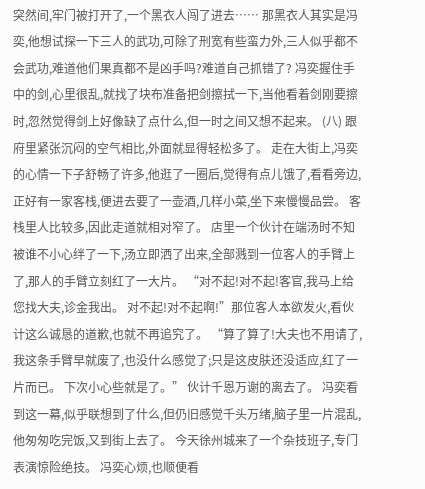突然间,牢门被打开了,一个黑衣人闯了进去…… 那黑衣人其实是冯奕,他想试探一下三人的武功,可除了刑宽有些蛮力外,三人似乎都不会武功,难道他们果真都不是凶手吗?难道自己抓错了? 冯奕握住手中的剑,心里很乱,就找了块布准备把剑擦拭一下,当他看着剑刚要擦时,忽然觉得剑上好像缺了点什么,但一时之间又想不起来。 (八) 跟府里紧张沉闷的空气相比,外面就显得轻松多了。 走在大街上,冯奕的心情一下子舒畅了许多,他逛了一圈后,觉得有点儿饿了,看看旁边,正好有一家客栈,便进去要了一壶酒,几样小菜,坐下来慢慢品尝。 客栈里人比较多,因此走道就相对窄了。 店里一个伙计在端汤时不知被谁不小心绊了一下,汤立即洒了出来,全部溅到一位客人的手臂上了,那人的手臂立刻红了一大片。 “对不起!对不起!客官,我马上给您找大夫,诊金我出。 对不起!对不起啊!”那位客人本欲发火,看伙计这么诚恳的道歉,也就不再追究了。 “算了算了!大夫也不用请了,我这条手臂早就废了,也没什么感觉了;只是这皮肤还没适应,红了一片而已。 下次小心些就是了。” 伙计千恩万谢的离去了。 冯奕看到这一幕,似乎联想到了什么,但仍旧感觉千头万绪,脑子里一片混乱,他匆匆吃完饭,又到街上去了。 今天徐州城来了一个杂技班子,专门表演惊险绝技。 冯奕心烦,也顺便看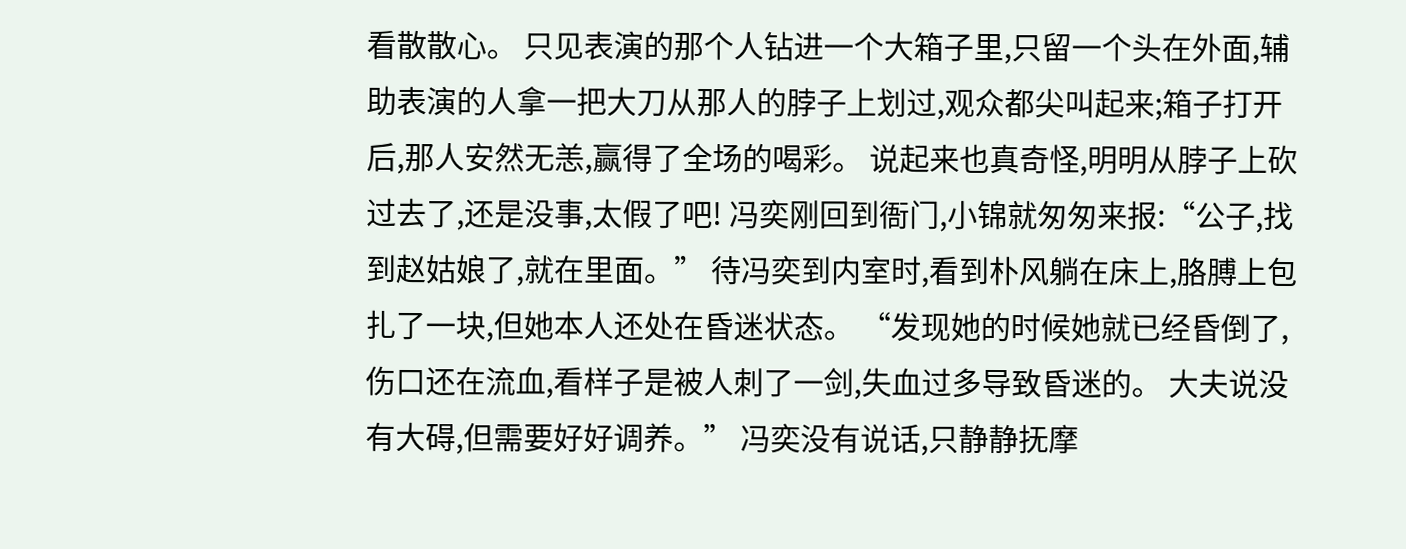看散散心。 只见表演的那个人钻进一个大箱子里,只留一个头在外面,辅助表演的人拿一把大刀从那人的脖子上划过,观众都尖叫起来;箱子打开后,那人安然无恙,赢得了全场的喝彩。 说起来也真奇怪,明明从脖子上砍过去了,还是没事,太假了吧! 冯奕刚回到衙门,小锦就匆匆来报:“公子,找到赵姑娘了,就在里面。” 待冯奕到内室时,看到朴风躺在床上,胳膊上包扎了一块,但她本人还处在昏迷状态。 “发现她的时候她就已经昏倒了,伤口还在流血,看样子是被人刺了一剑,失血过多导致昏迷的。 大夫说没有大碍,但需要好好调养。” 冯奕没有说话,只静静抚摩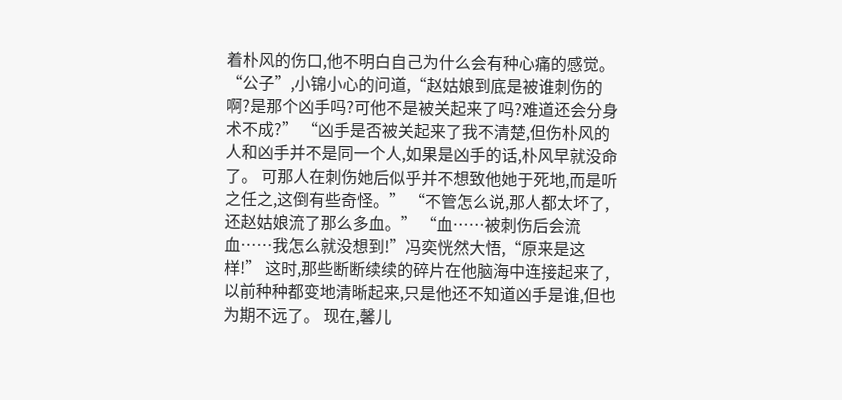着朴风的伤口,他不明白自己为什么会有种心痛的感觉。 “公子”,小锦小心的问道,“赵姑娘到底是被谁刺伤的啊?是那个凶手吗?可他不是被关起来了吗?难道还会分身术不成?” “凶手是否被关起来了我不清楚,但伤朴风的人和凶手并不是同一个人,如果是凶手的话,朴风早就没命了。 可那人在刺伤她后似乎并不想致他她于死地,而是听之任之,这倒有些奇怪。” “不管怎么说,那人都太坏了,还赵姑娘流了那么多血。” “血……被刺伤后会流血……我怎么就没想到!”冯奕恍然大悟,“原来是这样!” 这时,那些断断续续的碎片在他脑海中连接起来了,以前种种都变地清晰起来,只是他还不知道凶手是谁,但也为期不远了。 现在,馨儿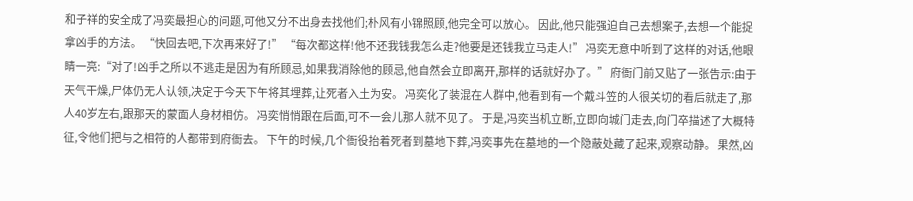和子祥的安全成了冯奕最担心的问题,可他又分不出身去找他们;朴风有小锦照顾,他完全可以放心。 因此,他只能强迫自己去想案子,去想一个能捉拿凶手的方法。 “快回去吧,下次再来好了!” “每次都这样!他不还我钱我怎么走?他要是还钱我立马走人!” 冯奕无意中听到了这样的对话,他眼睛一亮:“对了!凶手之所以不逃走是因为有所顾忌,如果我消除他的顾忌,他自然会立即离开,那样的话就好办了。” 府衙门前又贴了一张告示:由于天气干燥,尸体仍无人认领,决定于今天下午将其埋葬,让死者入土为安。 冯奕化了装混在人群中,他看到有一个戴斗笠的人很关切的看后就走了,那人40岁左右,跟那天的蒙面人身材相仿。 冯奕悄悄跟在后面,可不一会儿那人就不见了。 于是,冯奕当机立断,立即向城门走去,向门卒描述了大概特征,令他们把与之相符的人都带到府衙去。 下午的时候,几个衙役抬着死者到墓地下葬,冯奕事先在墓地的一个隐蔽处藏了起来,观察动静。 果然,凶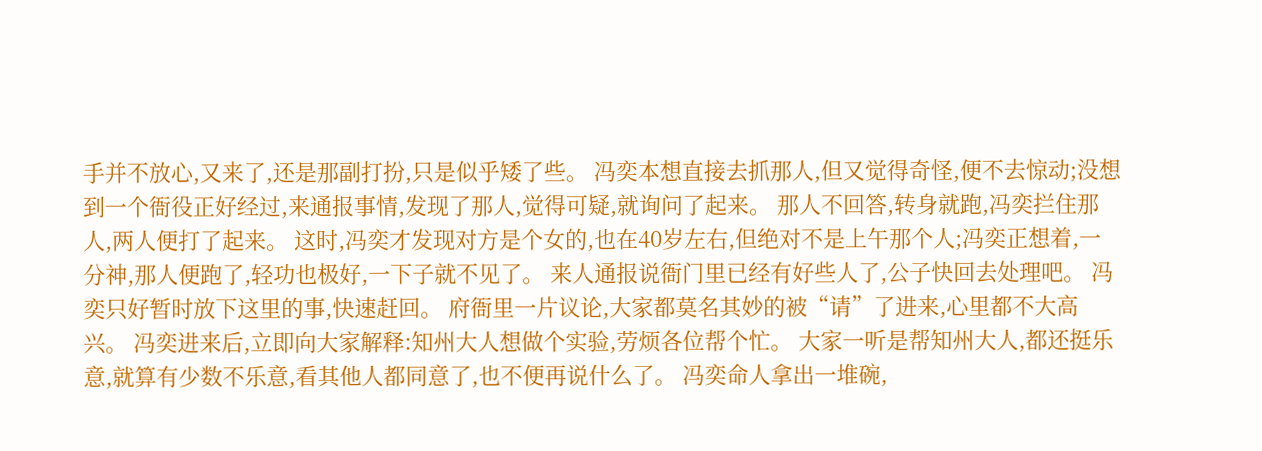手并不放心,又来了,还是那副打扮,只是似乎矮了些。 冯奕本想直接去抓那人,但又觉得奇怪,便不去惊动;没想到一个衙役正好经过,来通报事情,发现了那人,觉得可疑,就询问了起来。 那人不回答,转身就跑,冯奕拦住那人,两人便打了起来。 这时,冯奕才发现对方是个女的,也在40岁左右,但绝对不是上午那个人;冯奕正想着,一分神,那人便跑了,轻功也极好,一下子就不见了。 来人通报说衙门里已经有好些人了,公子快回去处理吧。 冯奕只好暂时放下这里的事,快速赶回。 府衙里一片议论,大家都莫名其妙的被“请”了进来,心里都不大高兴。 冯奕进来后,立即向大家解释:知州大人想做个实验,劳烦各位帮个忙。 大家一听是帮知州大人,都还挺乐意,就算有少数不乐意,看其他人都同意了,也不便再说什么了。 冯奕命人拿出一堆碗,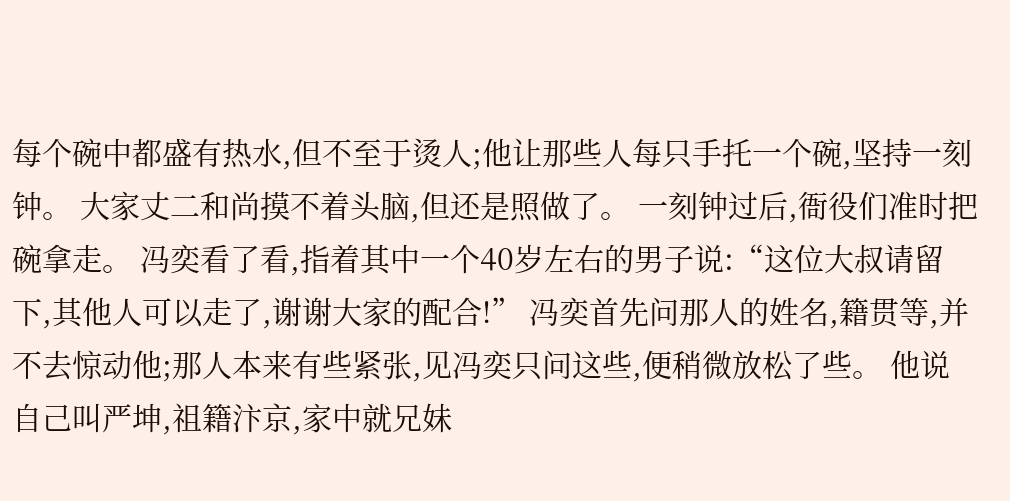每个碗中都盛有热水,但不至于烫人;他让那些人每只手托一个碗,坚持一刻钟。 大家丈二和尚摸不着头脑,但还是照做了。 一刻钟过后,衙役们准时把碗拿走。 冯奕看了看,指着其中一个40岁左右的男子说:“这位大叔请留下,其他人可以走了,谢谢大家的配合!” 冯奕首先问那人的姓名,籍贯等,并不去惊动他;那人本来有些紧张,见冯奕只问这些,便稍微放松了些。 他说自己叫严坤,祖籍汴京,家中就兄妹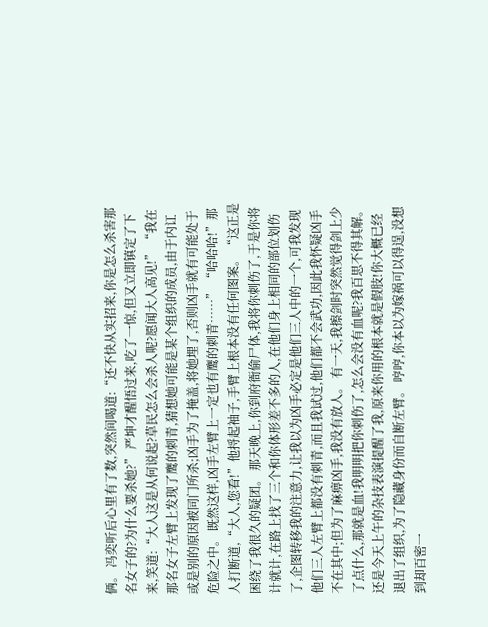俩。 冯奕听后心里有了数,突然间喝道:“还不快从实招来,你是怎么杀害那名女子的?为什么要杀她?” 严坤才醒悟过来,吃了一惊,但又立即镇定了下来,笑道:“大人这是从何说起?草民怎么会杀人呢?愿闻大人高见!” “我在那名女子左臂上发现了鹰的刺青,猜想她可能是某个组织的成员,由于内讧或是别的原因被同门所杀;凶手为了掩盖,将她埋了,否则凶手就有可能处于危险之中。 既然这样,凶手左臂上一定也有鹰的刺青……” “哈哈哈!”那人打断道,“大人,您看!”他捋起袖子,手臂上根本没有任何图案。 “这正是困绕了我很久的疑团。 那天晚上,你到府衙偷尸体,我将你刺伤了,于是你将计就计,在路上找了三个和你体形差不多的人,在他们身上相同的部位划伤了,企图转移我的注意力,让我以为凶手必定是他们三人中的一个,可我发现他们三人左臂上都没有刺青,而且我试过,他们都不会武功,因此我怀疑凶手不在其中;但为了麻痹凶手,我没有放人。 有一天,我擦剑时突然觉得剑上少了点什么,那就是血!我明明把你刺伤了,怎么会没有血呢?我百思不得其解。 还是今天上午的杂技表演提醒了我,原来你用的根本就是假肢!你大概已经退出了组织,为了隐藏身份而自断左臂。 哼哼,你本以为嫁祸可以得逞,没想到却百密一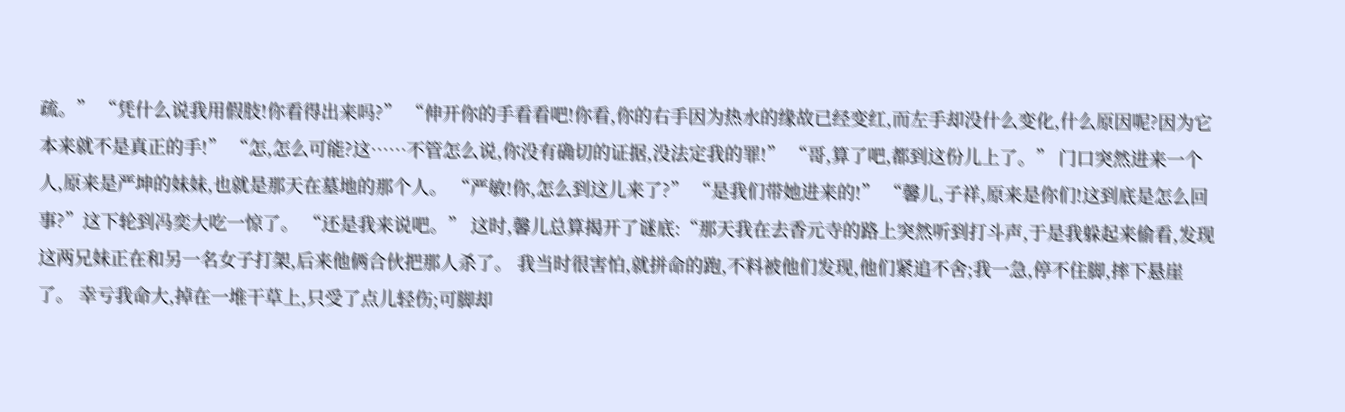疏。” “凭什么说我用假肢!你看得出来吗?” “伸开你的手看看吧!你看,你的右手因为热水的缘故已经变红,而左手却没什么变化,什么原因呢?因为它本来就不是真正的手!” “怎,怎么可能?这……不管怎么说,你没有确切的证据,没法定我的罪!” “哥,算了吧,都到这份儿上了。” 门口突然进来一个人,原来是严坤的妹妹,也就是那天在墓地的那个人。 “严敏!你,怎么到这儿来了?” “是我们带她进来的!” “馨儿,子祥,原来是你们!这到底是怎么回事?”这下轮到冯奕大吃一惊了。 “还是我来说吧。” 这时,馨儿总算揭开了谜底:“那天我在去香元寺的路上突然听到打斗声,于是我躲起来偷看,发现这两兄妹正在和另一名女子打架,后来他俩合伙把那人杀了。 我当时很害怕,就拼命的跑,不料被他们发现,他们紧追不舍;我一急,停不住脚,摔下悬崖了。 幸亏我命大,掉在一堆干草上,只受了点儿轻伤;可脚却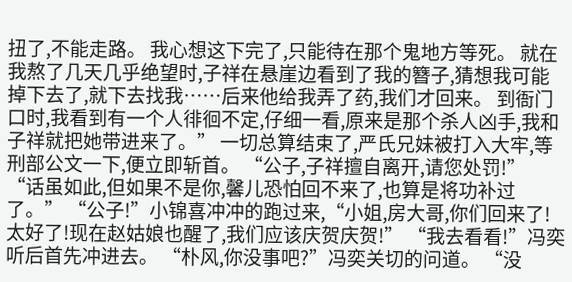扭了,不能走路。 我心想这下完了,只能待在那个鬼地方等死。 就在我熬了几天几乎绝望时,子祥在悬崖边看到了我的簪子,猜想我可能掉下去了,就下去找我……后来他给我弄了药,我们才回来。 到衙门口时,我看到有一个人徘徊不定,仔细一看,原来是那个杀人凶手,我和子祥就把她带进来了。” 一切总算结束了,严氏兄妹被打入大牢,等刑部公文一下,便立即斩首。 “公子,子祥擅自离开,请您处罚!” “话虽如此,但如果不是你,馨儿恐怕回不来了,也算是将功补过了。” “公子!”小锦喜冲冲的跑过来,“小姐,房大哥,你们回来了!太好了!现在赵姑娘也醒了,我们应该庆贺庆贺!” “我去看看!”冯奕听后首先冲进去。 “朴风,你没事吧?”冯奕关切的问道。 “没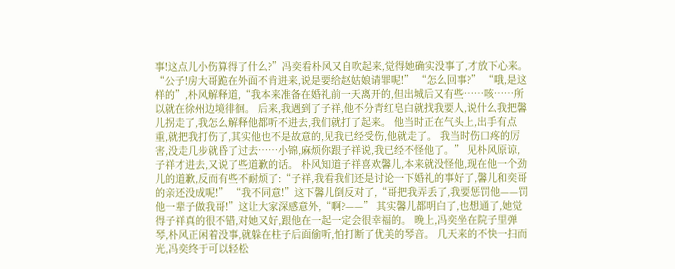事!这点儿小伤算得了什么?”冯奕看朴风又自吹起来,觉得她确实没事了,才放下心来。 “公子!房大哥跪在外面不肯进来,说是要给赵姑娘请罪呢!” “怎么回事?” “哦,是这样的”,朴风解释道,“我本来准备在婚礼前一天离开的,但出城后又有些……咳……所以就在徐州边境徘徊。 后来,我遇到了子祥,他不分青红皂白就找我要人,说什么我把馨儿拐走了,我怎么解释他都听不进去,我们就打了起来。 他当时正在气头上,出手有点重,就把我打伤了,其实他也不是故意的,见我已经受伤,他就走了。 我当时伤口疼的厉害,没走几步就昏了过去……小锦,麻烦你跟子祥说,我已经不怪他了。” 见朴风原谅,子祥才进去,又说了些道歉的话。 朴风知道子祥喜欢馨儿,本来就没怪他,现在他一个劲儿的道歉,反而有些不耐烦了:“子祥,我看我们还是讨论一下婚礼的事好了,馨儿和奕哥的亲还没成呢!” “我不同意!”这下馨儿倒反对了,“哥把我弄丢了,我要惩罚他——罚他一辈子做我哥!”这让大家深感意外,“啊?——” 其实馨儿都明白了,也想通了,她觉得子祥真的很不错,对她又好,跟他在一起一定会很幸福的。 晚上,冯奕坐在院子里弹琴,朴风正闲着没事,就躲在柱子后面偷听,怕打断了优美的琴音。 几天来的不快一扫而光,冯奕终于可以轻松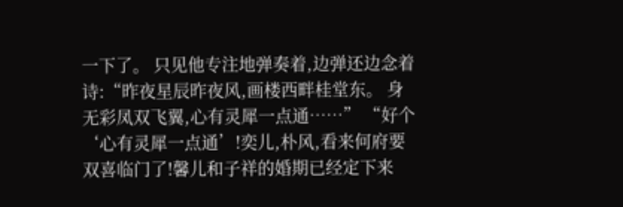一下了。 只见他专注地弹奏着,边弹还边念着诗:“昨夜星辰昨夜风,画楼西畔桂堂东。 身无彩凤双飞翼,心有灵犀一点通……” “好个‘心有灵犀一点通’!奕儿,朴风,看来何府要双喜临门了!馨儿和子祥的婚期已经定下来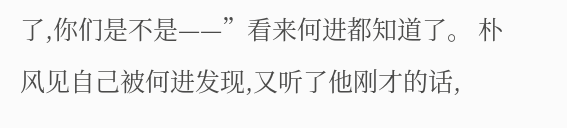了,你们是不是——”看来何进都知道了。 朴风见自己被何进发现,又听了他刚才的话,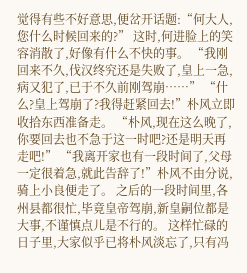觉得有些不好意思,便岔开话题:“何大人,您什么时候回来的?” 这时,何进脸上的笑容消散了,好像有什么不快的事。 “我刚回来不久,伐汉终究还是失败了,皇上一急,病又犯了,已于不久前刚驾崩……” “什么?皇上驾崩了?我得赶紧回去!”朴风立即收拾东西准备走。 “朴风,现在这么晚了,你要回去也不急于这一时吧?还是明天再走吧!” “我离开家也有一段时间了,父母一定很着急,就此告辞了!”朴风不由分说,骑上小良便走了。 之后的一段时间里,各州县都很忙,毕竟皇帝驾崩,新皇嗣位都是大事,不谨慎点儿是不行的。 这样忙碌的日子里,大家似乎已将朴风淡忘了,只有冯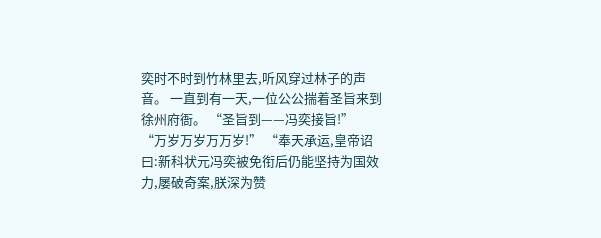奕时不时到竹林里去,听风穿过林子的声音。 一直到有一天,一位公公揣着圣旨来到徐州府衙。 “圣旨到——冯奕接旨!” “万岁万岁万万岁!” “奉天承运,皇帝诏曰:新科状元冯奕被免衔后仍能坚持为国效力,屡破奇案,朕深为赞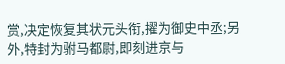赏,决定恢复其状元头衔,擢为御史中丞;另外,特封为驸马都尉,即刻进京与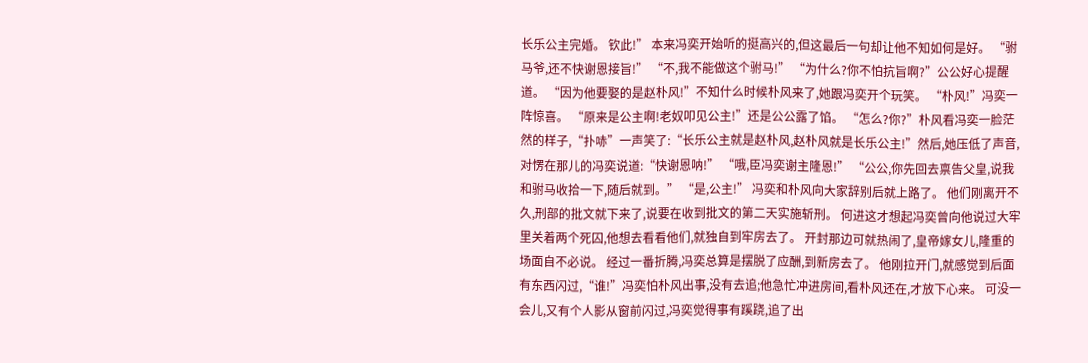长乐公主完婚。 钦此!” 本来冯奕开始听的挺高兴的,但这最后一句却让他不知如何是好。 “驸马爷,还不快谢恩接旨!” “不,我不能做这个驸马!” “为什么?你不怕抗旨啊?”公公好心提醒道。 “因为他要娶的是赵朴风!”不知什么时候朴风来了,她跟冯奕开个玩笑。 “朴风!”冯奕一阵惊喜。 “原来是公主啊!老奴叩见公主!”还是公公露了馅。 “怎么?你?”朴风看冯奕一脸茫然的样子,“扑哧”一声笑了:“长乐公主就是赵朴风,赵朴风就是长乐公主!”然后,她压低了声音,对愣在那儿的冯奕说道:“快谢恩呐!” “哦,臣冯奕谢主隆恩!” “公公,你先回去禀告父皇,说我和驸马收拾一下,随后就到。” “是,公主!” 冯奕和朴风向大家辞别后就上路了。 他们刚离开不久,刑部的批文就下来了,说要在收到批文的第二天实施斩刑。 何进这才想起冯奕曾向他说过大牢里关着两个死囚,他想去看看他们,就独自到牢房去了。 开封那边可就热闹了,皇帝嫁女儿,隆重的场面自不必说。 经过一番折腾,冯奕总算是摆脱了应酬,到新房去了。 他刚拉开门,就感觉到后面有东西闪过,“谁!”冯奕怕朴风出事,没有去追;他急忙冲进房间,看朴风还在,才放下心来。 可没一会儿,又有个人影从窗前闪过,冯奕觉得事有蹊跷,追了出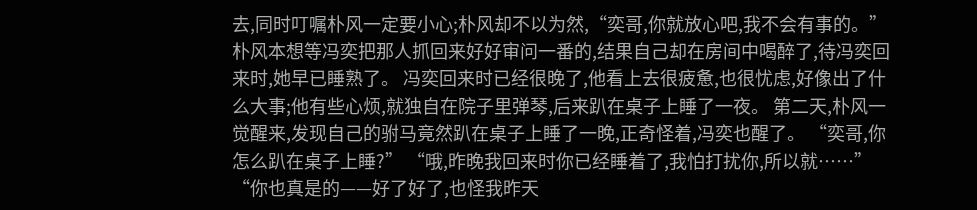去,同时叮嘱朴风一定要小心;朴风却不以为然,“奕哥,你就放心吧,我不会有事的。” 朴风本想等冯奕把那人抓回来好好审问一番的,结果自己却在房间中喝醉了,待冯奕回来时,她早已睡熟了。 冯奕回来时已经很晚了,他看上去很疲惫,也很忧虑,好像出了什么大事;他有些心烦,就独自在院子里弹琴,后来趴在桌子上睡了一夜。 第二天,朴风一觉醒来,发现自己的驸马竟然趴在桌子上睡了一晚,正奇怪着,冯奕也醒了。 “奕哥,你怎么趴在桌子上睡?” “哦,昨晚我回来时你已经睡着了,我怕打扰你,所以就……” “你也真是的——好了好了,也怪我昨天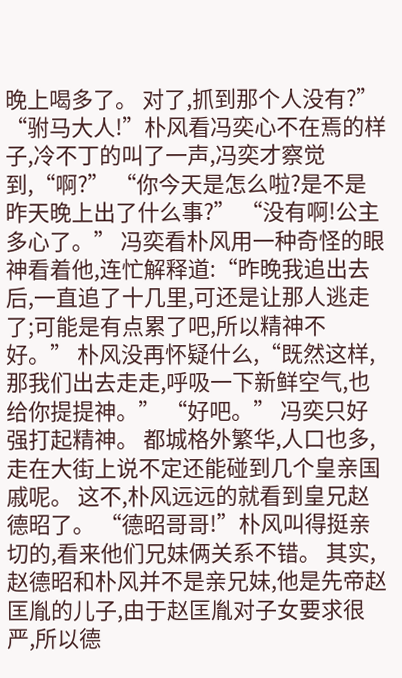晚上喝多了。 对了,抓到那个人没有?” “驸马大人!”朴风看冯奕心不在焉的样子,冷不丁的叫了一声,冯奕才察觉到,“啊?” “你今天是怎么啦?是不是昨天晚上出了什么事?” “没有啊!公主多心了。” 冯奕看朴风用一种奇怪的眼神看着他,连忙解释道:“昨晚我追出去后,一直追了十几里,可还是让那人逃走了;可能是有点累了吧,所以精神不好。” 朴风没再怀疑什么,“既然这样,那我们出去走走,呼吸一下新鲜空气,也给你提提神。” “好吧。” 冯奕只好强打起精神。 都城格外繁华,人口也多,走在大街上说不定还能碰到几个皇亲国戚呢。 这不,朴风远远的就看到皇兄赵德昭了。 “德昭哥哥!”朴风叫得挺亲切的,看来他们兄妹俩关系不错。 其实,赵德昭和朴风并不是亲兄妹,他是先帝赵匡胤的儿子,由于赵匡胤对子女要求很严,所以德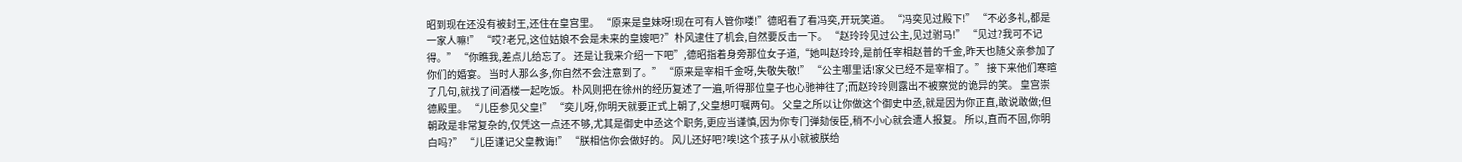昭到现在还没有被封王,还住在皇宫里。 “原来是皇妹呀!现在可有人管你喽!”德昭看了看冯奕,开玩笑道。 “冯奕见过殿下!” “不必多礼,都是一家人嘛!” “哎?老兄,这位姑娘不会是未来的皇嫂吧?”朴风逮住了机会,自然要反击一下。 “赵玲玲见过公主,见过驸马!” “见过?我可不记得。” “你瞧我,差点儿给忘了。 还是让我来介绍一下吧”,德昭指着身旁那位女子道,“她叫赵玲玲,是前任宰相赵普的千金,昨天也随父亲参加了你们的婚宴。 当时人那么多,你自然不会注意到了。” “原来是宰相千金呀,失敬失敬!” “公主哪里话!家父已经不是宰相了。” 接下来他们寒暄了几句,就找了间酒楼一起吃饭。 朴风则把在徐州的经历复述了一遍,听得那位皇子也心驰神往了;而赵玲玲则露出不被察觉的诡异的笑。 皇宫崇德殿里。 “儿臣参见父皇!” “奕儿呀,你明天就要正式上朝了,父皇想叮嘱两句。 父皇之所以让你做这个御史中丞,就是因为你正直,敢说敢做;但朝政是非常复杂的,仅凭这一点还不够,尤其是御史中丞这个职务,更应当谨慎,因为你专门弹劾佞臣,稍不小心就会遭人报复。 所以,直而不固,你明白吗?” “儿臣谨记父皇教诲!” “朕相信你会做好的。 风儿还好吧?唉!这个孩子从小就被朕给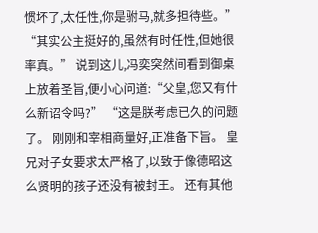惯坏了,太任性,你是驸马,就多担待些。” “其实公主挺好的,虽然有时任性,但她很率真。” 说到这儿,冯奕突然间看到御桌上放着圣旨,便小心问道:“父皇,您又有什么新诏令吗?” “这是朕考虑已久的问题了。 刚刚和宰相商量好,正准备下旨。 皇兄对子女要求太严格了,以致于像德昭这么贤明的孩子还没有被封王。 还有其他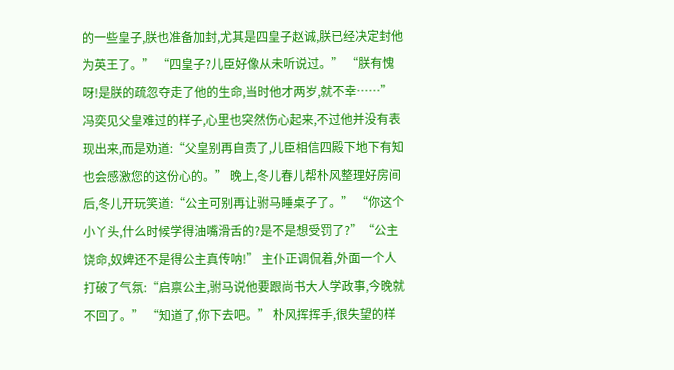的一些皇子,朕也准备加封,尤其是四皇子赵诚,朕已经决定封他为英王了。” “四皇子?儿臣好像从未听说过。” “朕有愧呀!是朕的疏忽夺走了他的生命,当时他才两岁,就不幸……” 冯奕见父皇难过的样子,心里也突然伤心起来,不过他并没有表现出来,而是劝道:“父皇别再自责了,儿臣相信四殿下地下有知也会感激您的这份心的。” 晚上,冬儿春儿帮朴风整理好房间后,冬儿开玩笑道:“公主可别再让驸马睡桌子了。” “你这个小丫头,什么时候学得油嘴滑舌的?是不是想受罚了?”“公主饶命,奴婢还不是得公主真传呐!” 主仆正调侃着,外面一个人打破了气氛:“启禀公主,驸马说他要跟尚书大人学政事,今晚就不回了。” “知道了,你下去吧。” 朴风挥挥手,很失望的样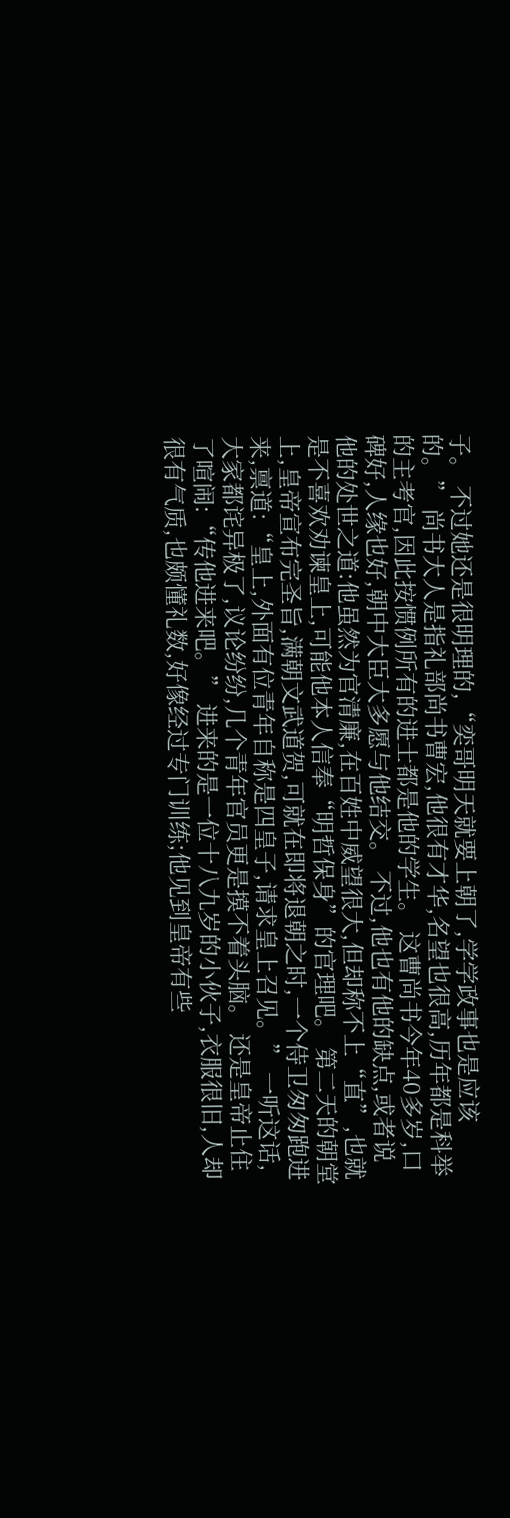子。 不过她还是很明理的,“奕哥明天就要上朝了,学学政事也是应该的。” 尚书大人是指礼部尚书曹宏,他很有才华,名望也很高,历年都是科举的主考官,因此按惯例所有的进士都是他的学生。 这曹尚书今年40多岁,口碑好,人缘也好,朝中大臣大多愿与他结交。 不过,他也有他的缺点,或者说他的处世之道:他虽然为官清廉,在百姓中威望很大,但却称不上“直”,也就是不喜欢劝谏皇上,可能他本人信奉“明哲保身”的官理吧。 第二天的朝堂上,皇帝宣布完圣旨,满朝文武道贺,可就在即将退朝之时,一个侍卫匆匆跑进来,禀道:“皇上,外面有位青年自称是四皇子,请求皇上召见。” 一听这话,大家都诧异极了,议论纷纷,几个青年官员更是摸不着头脑。 还是皇帝止住了喧闹:“传他进来吧。” 进来的是一位十八九岁的小伙子,衣服很旧,人却很有气质,也颇懂礼数,好像经过专门训练;他见到皇帝有些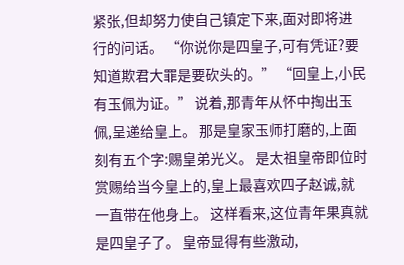紧张,但却努力使自己镇定下来,面对即将进行的问话。 “你说你是四皇子,可有凭证?要知道欺君大罪是要砍头的。” “回皇上,小民有玉佩为证。” 说着,那青年从怀中掏出玉佩,呈递给皇上。 那是皇家玉师打磨的,上面刻有五个字:赐皇弟光义。 是太祖皇帝即位时赏赐给当今皇上的,皇上最喜欢四子赵诚,就一直带在他身上。 这样看来,这位青年果真就是四皇子了。 皇帝显得有些激动,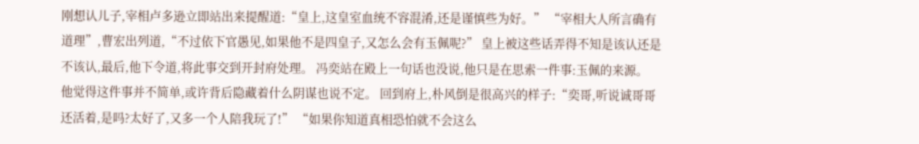刚想认儿子,宰相卢多逊立即站出来提醒道:“皇上,这皇室血统不容混淆,还是谨慎些为好。” “宰相大人所言确有道理”,曹宏出列道,“不过依下官愚见,如果他不是四皇子,又怎么会有玉佩呢?” 皇上被这些话弄得不知是该认还是不该认,最后,他下令道,将此事交到开封府处理。 冯奕站在殿上一句话也没说,他只是在思索一件事:玉佩的来源。 他觉得这件事并不简单,或许背后隐藏着什么阴谋也说不定。 回到府上,朴风倒是很高兴的样子:“奕哥,听说诚哥哥还活着,是吗?太好了,又多一个人陪我玩了!” “如果你知道真相恐怕就不会这么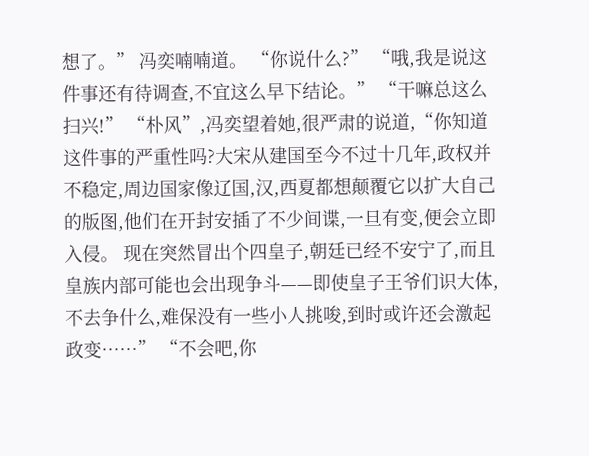想了。” 冯奕喃喃道。 “你说什么?” “哦,我是说这件事还有待调查,不宜这么早下结论。” “干嘛总这么扫兴!” “朴风”,冯奕望着她,很严肃的说道,“你知道这件事的严重性吗?大宋从建国至今不过十几年,政权并不稳定,周边国家像辽国,汉,西夏都想颠覆它以扩大自己的版图,他们在开封安插了不少间谍,一旦有变,便会立即入侵。 现在突然冒出个四皇子,朝廷已经不安宁了,而且皇族内部可能也会出现争斗——即使皇子王爷们识大体,不去争什么,难保没有一些小人挑唆,到时或许还会激起政变……” “不会吧,你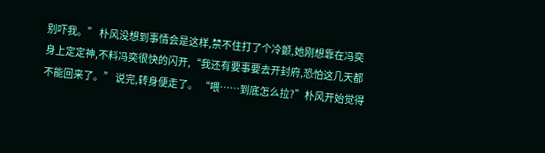别吓我。” 朴风没想到事情会是这样,禁不住打了个冷颤,她刚想靠在冯奕身上定定神,不料冯奕很快的闪开,“我还有要事要去开封府,恐怕这几天都不能回来了。” 说完,转身便走了。 “喂……到底怎么拉?”朴风开始觉得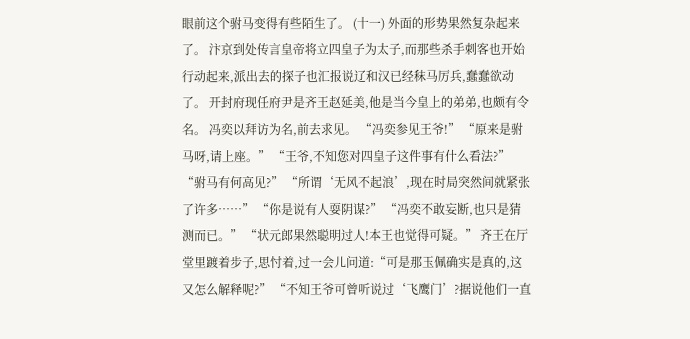眼前这个驸马变得有些陌生了。 (十一) 外面的形势果然复杂起来了。 汴京到处传言皇帝将立四皇子为太子,而那些杀手刺客也开始行动起来,派出去的探子也汇报说辽和汉已经秣马厉兵,蠢蠢欲动了。 开封府现任府尹是齐王赵延美,他是当今皇上的弟弟,也颇有令名。 冯奕以拜访为名,前去求见。 “冯奕参见王爷!” “原来是驸马呀,请上座。” “王爷,不知您对四皇子这件事有什么看法?” “驸马有何高见?” “所谓‘无风不起浪’,现在时局突然间就紧张了许多……” “你是说有人耍阴谋?” “冯奕不敢妄断,也只是猜测而已。” “状元郎果然聪明过人!本王也觉得可疑。” 齐王在厅堂里踱着步子,思忖着,过一会儿问道:“可是那玉佩确实是真的,这又怎么解释呢?” “不知王爷可曾听说过‘飞鹰门’?据说他们一直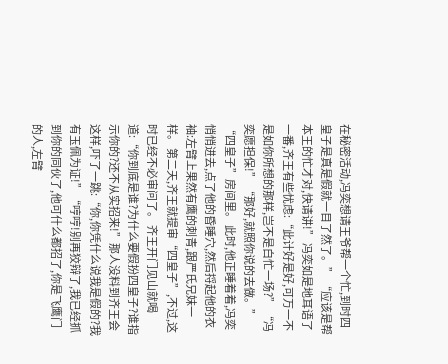在秘密活动,冯奕想请王爷帮一个忙,到时四皇子是真是假就一目了然了。” “应该是帮本王的忙才对,快请讲!” 冯奕如是地耳语了一番,齐王有些忧虑:“此计好是好,可万一不是如你所想的那样,岂不是白忙一场?” “冯奕愿担保!” “那好,就照你说的去做。” “四皇子”房间里。 此时,他正睡着着,冯奕悄悄进去,点了他的昏睡穴,然后捋起他的衣袖:左臂上果然有鹰的刺青,跟严氏兄妹一样。 第二天,齐王就提审“四皇子”,不过,这时已经不必审问了。 齐王开门见山就喝道:“你到底是谁?为什么要假扮四皇子?谁指示你的?还不从实招来!”那人没料到齐王会这样,吓了一跳:“你,你凭什么说我是假的?我有玉佩为证!”“哼哼!别再狡辩了,我已经抓到你的同伙了,他可什么都招了,你是飞鹰门的人,左臂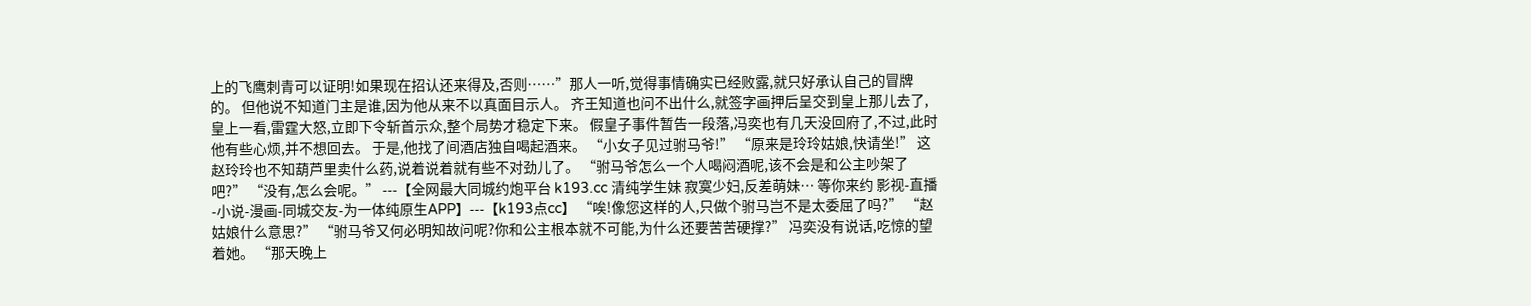上的飞鹰刺青可以证明!如果现在招认还来得及,否则……”那人一听,觉得事情确实已经败露,就只好承认自己的冒牌的。 但他说不知道门主是谁,因为他从来不以真面目示人。 齐王知道也问不出什么,就签字画押后呈交到皇上那儿去了,皇上一看,雷霆大怒,立即下令斩首示众,整个局势才稳定下来。 假皇子事件暂告一段落,冯奕也有几天没回府了,不过,此时他有些心烦,并不想回去。 于是,他找了间酒店独自喝起酒来。 “小女子见过驸马爷!” “原来是玲玲姑娘,快请坐!” 这赵玲玲也不知葫芦里卖什么药,说着说着就有些不对劲儿了。 “驸马爷怎么一个人喝闷酒呢,该不会是和公主吵架了吧?” “没有,怎么会呢。” ---【全网最大同城约炮平台 k193.cc 清纯学生妹 寂寞少妇,反差萌妹… 等你来约 影视-直播-小说-漫画-同城交友-为一体纯原生APP】---【k193点cc】 “唉!像您这样的人,只做个驸马岂不是太委屈了吗?” “赵姑娘什么意思?” “驸马爷又何必明知故问呢?你和公主根本就不可能,为什么还要苦苦硬撑?” 冯奕没有说话,吃惊的望着她。 “那天晚上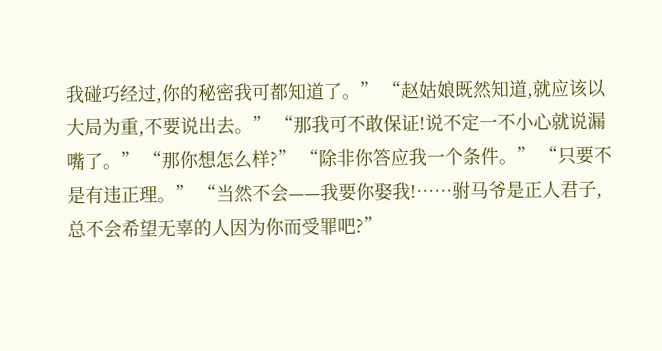我碰巧经过,你的秘密我可都知道了。” “赵姑娘既然知道,就应该以大局为重,不要说出去。” “那我可不敢保证!说不定一不小心就说漏嘴了。” “那你想怎么样?” “除非你答应我一个条件。” “只要不是有违正理。” “当然不会——我要你娶我!……驸马爷是正人君子,总不会希望无辜的人因为你而受罪吧?”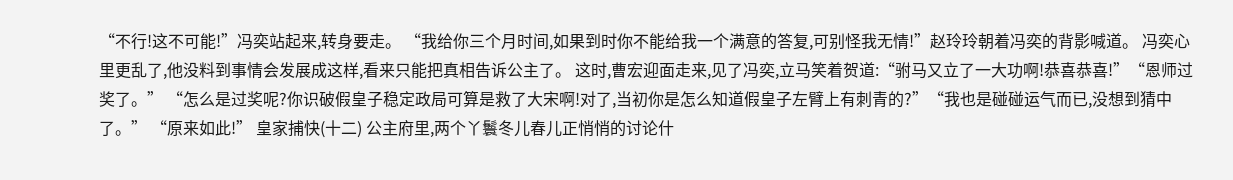“不行!这不可能!”冯奕站起来,转身要走。 “我给你三个月时间,如果到时你不能给我一个满意的答复,可别怪我无情!”赵玲玲朝着冯奕的背影喊道。 冯奕心里更乱了,他没料到事情会发展成这样,看来只能把真相告诉公主了。 这时,曹宏迎面走来,见了冯奕,立马笑着贺道:“驸马又立了一大功啊!恭喜恭喜!”“恩师过奖了。” “怎么是过奖呢?你识破假皇子稳定政局可算是救了大宋啊!对了,当初你是怎么知道假皇子左臂上有刺青的?”“我也是碰碰运气而已,没想到猜中了。” “原来如此!” 皇家捕快(十二) 公主府里,两个丫鬟冬儿春儿正悄悄的讨论什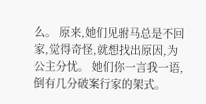么。 原来,她们见驸马总是不回家,觉得奇怪,就想找出原因,为公主分忧。 她们你一言我一语,倒有几分破案行家的架式。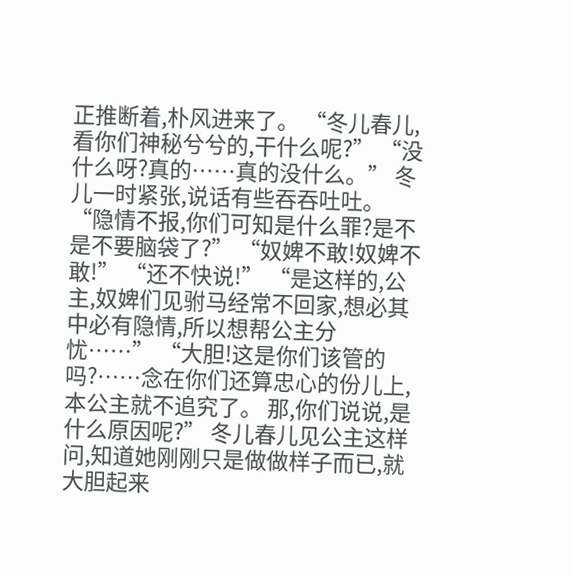正推断着,朴风进来了。 “冬儿春儿,看你们神秘兮兮的,干什么呢?” “没什么呀?真的……真的没什么。” 冬儿一时紧张,说话有些吞吞吐吐。 “隐情不报,你们可知是什么罪?是不是不要脑袋了?” “奴婢不敢!奴婢不敢!” “还不快说!” “是这样的,公主,奴婢们见驸马经常不回家,想必其中必有隐情,所以想帮公主分忧……” “大胆!这是你们该管的吗?……念在你们还算忠心的份儿上,本公主就不追究了。 那,你们说说,是什么原因呢?” 冬儿春儿见公主这样问,知道她刚刚只是做做样子而已,就大胆起来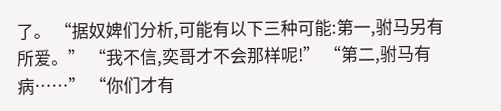了。 “据奴婢们分析,可能有以下三种可能:第一,驸马另有所爱。” “我不信,奕哥才不会那样呢!” “第二,驸马有病……” “你们才有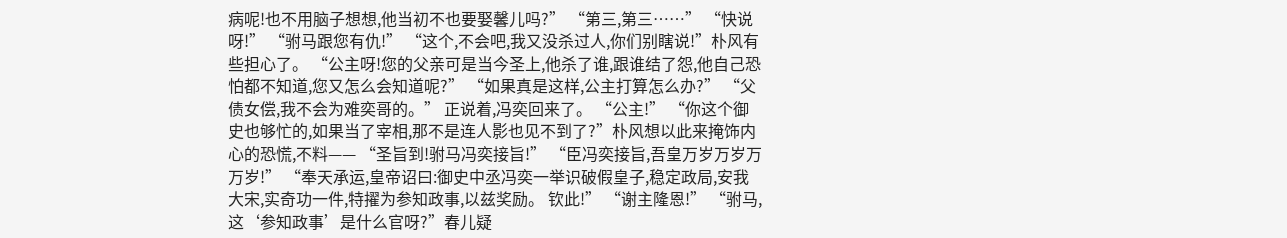病呢!也不用脑子想想,他当初不也要娶馨儿吗?” “第三,第三……” “快说呀!” “驸马跟您有仇!” “这个,不会吧,我又没杀过人,你们别瞎说!”朴风有些担心了。 “公主呀!您的父亲可是当今圣上,他杀了谁,跟谁结了怨,他自己恐怕都不知道,您又怎么会知道呢?” “如果真是这样,公主打算怎么办?” “父债女偿,我不会为难奕哥的。” 正说着,冯奕回来了。 “公主!” “你这个御史也够忙的,如果当了宰相,那不是连人影也见不到了?”朴风想以此来掩饰内心的恐慌,不料—— “圣旨到!驸马冯奕接旨!” “臣冯奕接旨,吾皇万岁万岁万万岁!” “奉天承运,皇帝诏曰:御史中丞冯奕一举识破假皇子,稳定政局,安我大宋,实奇功一件,特擢为参知政事,以兹奖励。 钦此!” “谢主隆恩!” “驸马,这‘参知政事’是什么官呀?”春儿疑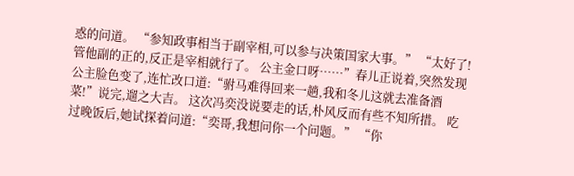惑的问道。 “参知政事相当于副宰相,可以参与决策国家大事。” “太好了!管他副的正的,反正是宰相就行了。 公主金口呀……”春儿正说着,突然发现公主脸色变了,连忙改口道:“驸马难得回来一趟,我和冬儿这就去准备酒菜!”说完,遛之大吉。 这次冯奕没说要走的话,朴风反而有些不知所措。 吃过晚饭后,她试探着问道:“奕哥,我想问你一个问题。” “你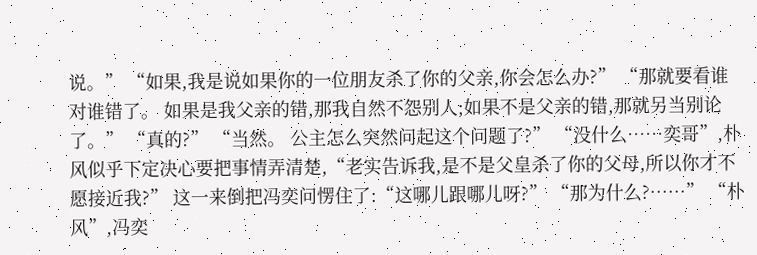说。” “如果,我是说如果你的一位朋友杀了你的父亲,你会怎么办?” “那就要看谁对谁错了。 如果是我父亲的错,那我自然不怨别人;如果不是父亲的错,那就另当别论了。” “真的?” “当然。 公主怎么突然问起这个问题了?” “没什么……奕哥”,朴风似乎下定决心要把事情弄清楚,“老实告诉我,是不是父皇杀了你的父母,所以你才不愿接近我?” 这一来倒把冯奕问愣住了:“这哪儿跟哪儿呀?” “那为什么?……” “朴风”,冯奕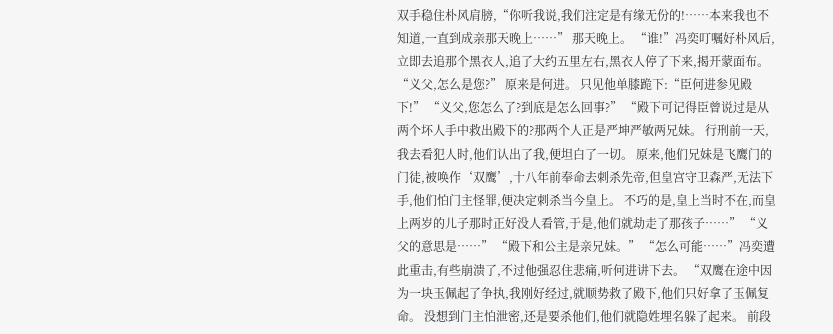双手稳住朴风肩膀,“你听我说,我们注定是有缘无份的!……本来我也不知道,一直到成亲那天晚上……” 那天晚上。 “谁!”冯奕叮嘱好朴风后,立即去追那个黑衣人,追了大约五里左右,黑衣人停了下来,揭开蒙面布。 “义父,怎么是您?” 原来是何进。 只见他单膝跪下:“臣何进参见殿下!” “义父,您怎么了?到底是怎么回事?” “殿下可记得臣曾说过是从两个坏人手中救出殿下的?那两个人正是严坤严敏两兄妹。 行刑前一天,我去看犯人时,他们认出了我,便坦白了一切。 原来,他们兄妹是飞鹰门的门徒,被唤作‘双鹰’,十八年前奉命去刺杀先帝,但皇宫守卫森严,无法下手,他们怕门主怪罪,便决定刺杀当今皇上。 不巧的是,皇上当时不在,而皇上两岁的儿子那时正好没人看管,于是,他们就劫走了那孩子……” “义父的意思是……” “殿下和公主是亲兄妹。” “怎么可能……”冯奕遭此重击,有些崩溃了,不过他强忍住悲痛,听何进讲下去。 “双鹰在途中因为一块玉佩起了争执,我刚好经过,就顺势救了殿下,他们只好拿了玉佩复命。 没想到门主怕泄密,还是要杀他们,他们就隐姓埋名躲了起来。 前段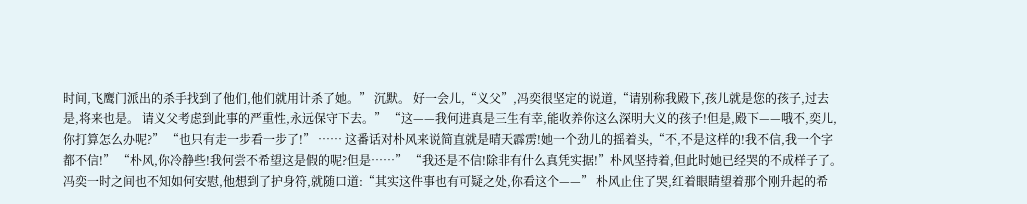时间,飞鹰门派出的杀手找到了他们,他们就用计杀了她。” 沉默。 好一会儿,“义父”,冯奕很坚定的说道,“请别称我殿下,孩儿就是您的孩子,过去是,将来也是。 请义父考虑到此事的严重性,永远保守下去。” “这——我何进真是三生有幸,能收养你这么深明大义的孩子!但是,殿下——哦不,奕儿,你打算怎么办呢?” “也只有走一步看一步了!” …… 这番话对朴风来说简直就是晴天霹雳!她一个劲儿的摇着头,“不,不是这样的!我不信,我一个字都不信!” “朴风,你冷静些!我何尝不希望这是假的呢?但是……” “我还是不信!除非有什么真凭实据!”朴风坚持着,但此时她已经哭的不成样子了。 冯奕一时之间也不知如何安慰,他想到了护身符,就随口道:“其实这件事也有可疑之处,你看这个——” 朴风止住了哭,红着眼睛望着那个刚升起的希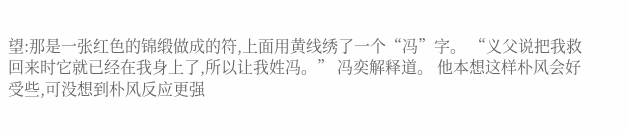望:那是一张红色的锦缎做成的符,上面用黄线绣了一个“冯”字。 “义父说把我救回来时它就已经在我身上了,所以让我姓冯。” 冯奕解释道。 他本想这样朴风会好受些,可没想到朴风反应更强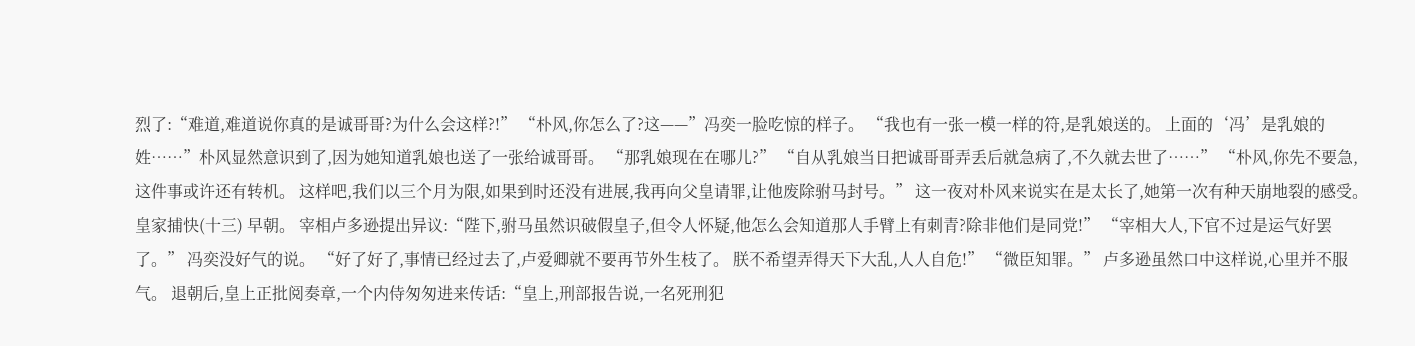烈了:“难道,难道说你真的是诚哥哥?为什么会这样?!” “朴风,你怎么了?这——”冯奕一脸吃惊的样子。 “我也有一张一模一样的符,是乳娘送的。 上面的‘冯’是乳娘的姓……”朴风显然意识到了,因为她知道乳娘也送了一张给诚哥哥。 “那乳娘现在在哪儿?” “自从乳娘当日把诚哥哥弄丢后就急病了,不久就去世了……” “朴风,你先不要急,这件事或许还有转机。 这样吧,我们以三个月为限,如果到时还没有进展,我再向父皇请罪,让他废除驸马封号。” 这一夜对朴风来说实在是太长了,她第一次有种天崩地裂的感受。 皇家捕快(十三) 早朝。 宰相卢多逊提出异议:“陛下,驸马虽然识破假皇子,但令人怀疑,他怎么会知道那人手臂上有刺青?除非他们是同党!” “宰相大人,下官不过是运气好罢了。” 冯奕没好气的说。 “好了好了,事情已经过去了,卢爱卿就不要再节外生枝了。 朕不希望弄得天下大乱,人人自危!” “微臣知罪。” 卢多逊虽然口中这样说,心里并不服气。 退朝后,皇上正批阅奏章,一个内侍匆匆进来传话:“皇上,刑部报告说,一名死刑犯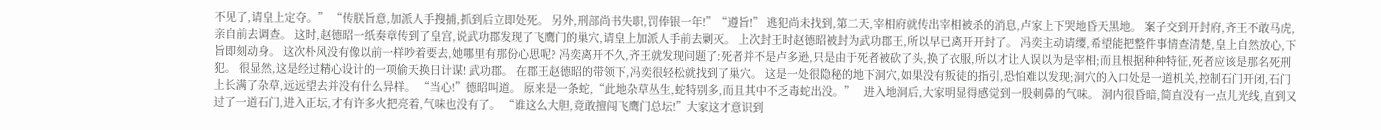不见了,请皇上定夺。” “传朕旨意,加派人手搜捕,抓到后立即处死。 另外,刑部尚书失职,罚俸银一年!”“遵旨!” 逃犯尚未找到,第二天,宰相府就传出宰相被杀的消息,卢家上下哭地昏天黑地。 案子交到开封府,齐王不敢马虎,亲自前去调查。 这时,赵德昭一纸奏章传到了皇宫,说武功郡发现了飞鹰门的巢穴,请皇上加派人手前去剿灭。 上次封王时赵德昭被封为武功郡王,所以早已离开开封了。 冯奕主动请缨,希望能把整件事情查清楚,皇上自然放心,下旨即刻动身。 这次朴风没有像以前一样吵着要去,她哪里有那份心思呢? 冯奕离开不久,齐王就发现问题了:死者并不是卢多逊,只是由于死者被砍了头,换了衣服,所以才让人误以为是宰相;而且根据种种特征,死者应该是那名死刑犯。 很显然,这是经过精心设计的一项偷天换日计谋! 武功郡。 在郡王赵德昭的带领下,冯奕很轻松就找到了巢穴。 这是一处很隐秘的地下洞穴,如果没有叛徒的指引,恐怕难以发现;洞穴的入口处是一道机关,控制石门开闭,石门上长满了杂草,远远望去并没有什么异样。 “当心!”德昭叫道。 原来是一条蛇,“此地杂草丛生,蛇特别多,而且其中不乏毒蛇出没。”   进入地洞后,大家明显得感觉到一股刺鼻的气味。 洞内很昏暗,简直没有一点儿光线,直到又过了一道石门,进入正坛,才有许多火把亮着,气味也没有了。 “谁这么大胆,竟敢擅闯飞鹰门总坛!”大家这才意识到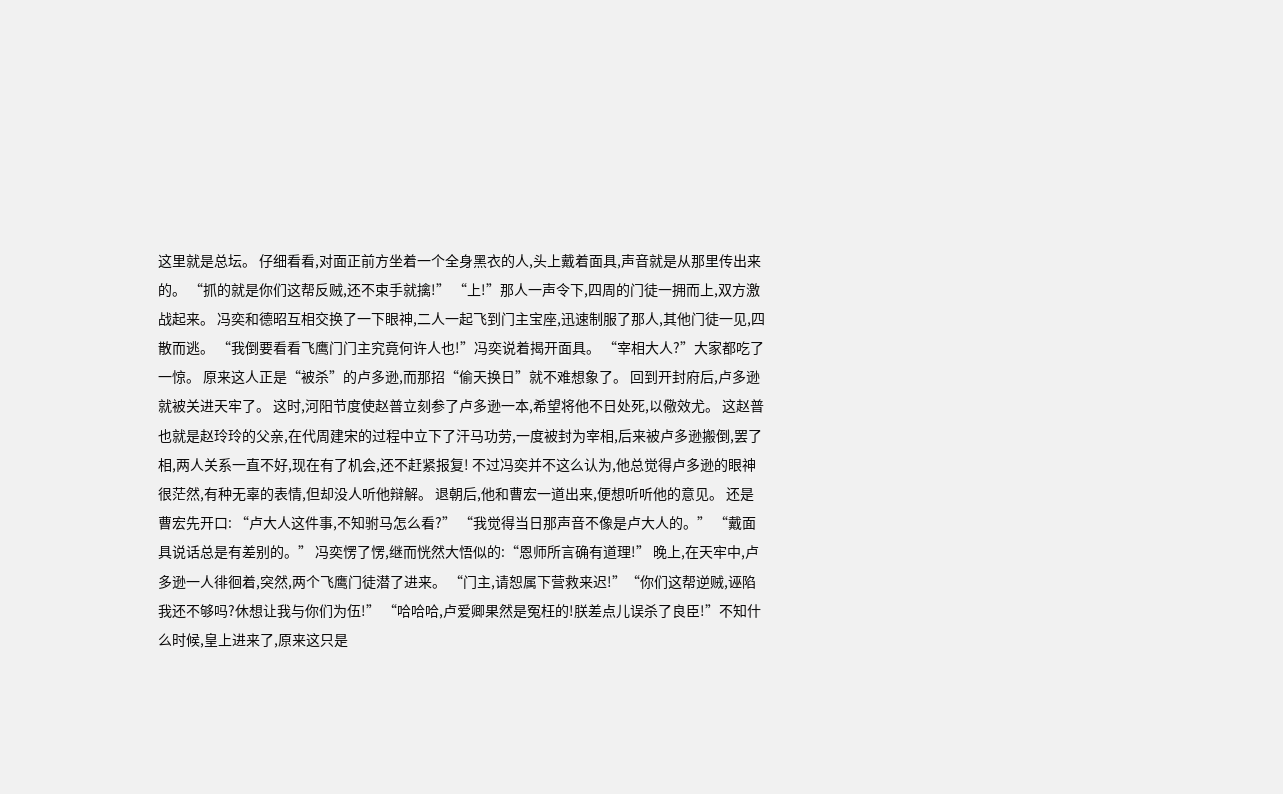这里就是总坛。 仔细看看,对面正前方坐着一个全身黑衣的人,头上戴着面具,声音就是从那里传出来的。 “抓的就是你们这帮反贼,还不束手就擒!” “上!”那人一声令下,四周的门徒一拥而上,双方激战起来。 冯奕和德昭互相交换了一下眼神,二人一起飞到门主宝座,迅速制服了那人,其他门徒一见,四散而逃。 “我倒要看看飞鹰门门主究竟何许人也!”冯奕说着揭开面具。 “宰相大人?”大家都吃了一惊。 原来这人正是“被杀”的卢多逊,而那招“偷天换日”就不难想象了。 回到开封府后,卢多逊就被关进天牢了。 这时,河阳节度使赵普立刻参了卢多逊一本,希望将他不日处死,以儆效尤。 这赵普也就是赵玲玲的父亲,在代周建宋的过程中立下了汗马功劳,一度被封为宰相,后来被卢多逊搬倒,罢了相,两人关系一直不好,现在有了机会,还不赶紧报复! 不过冯奕并不这么认为,他总觉得卢多逊的眼神很茫然,有种无辜的表情,但却没人听他辩解。 退朝后,他和曹宏一道出来,便想听听他的意见。 还是曹宏先开口: “卢大人这件事,不知驸马怎么看?” “我觉得当日那声音不像是卢大人的。” “戴面具说话总是有差别的。” 冯奕愣了愣,继而恍然大悟似的:“恩师所言确有道理!” 晚上,在天牢中,卢多逊一人徘徊着,突然,两个飞鹰门徒潜了进来。 “门主,请恕属下营救来迟!”“你们这帮逆贼,诬陷我还不够吗?休想让我与你们为伍!” “哈哈哈,卢爱卿果然是冤枉的!朕差点儿误杀了良臣!”不知什么时候,皇上进来了,原来这只是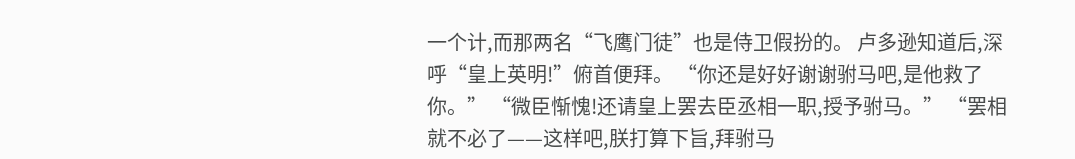一个计,而那两名“飞鹰门徒”也是侍卫假扮的。 卢多逊知道后,深呼“皇上英明!”俯首便拜。 “你还是好好谢谢驸马吧,是他救了你。” “微臣惭愧!还请皇上罢去臣丞相一职,授予驸马。” “罢相就不必了——这样吧,朕打算下旨,拜驸马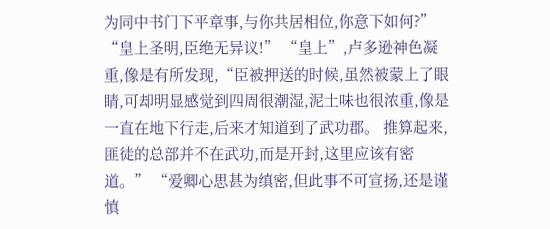为同中书门下平章事,与你共居相位,你意下如何?” “皇上圣明,臣绝无异议!” “皇上”,卢多逊神色凝重,像是有所发现,“臣被押送的时候,虽然被蒙上了眼睛,可却明显感觉到四周很潮湿,泥土味也很浓重,像是一直在地下行走,后来才知道到了武功郡。 推算起来,匪徒的总部并不在武功,而是开封,这里应该有密道。” “爱卿心思甚为缜密,但此事不可宣扬,还是谨慎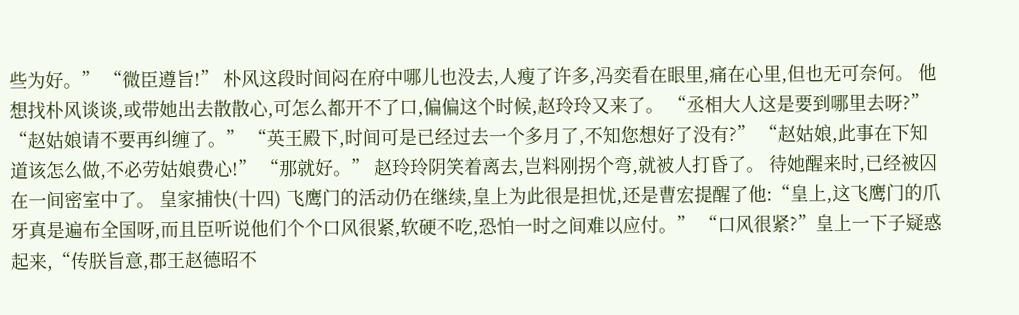些为好。” “微臣遵旨!” 朴风这段时间闷在府中哪儿也没去,人瘦了许多,冯奕看在眼里,痛在心里,但也无可奈何。 他想找朴风谈谈,或带她出去散散心,可怎么都开不了口,偏偏这个时候,赵玲玲又来了。 “丞相大人这是要到哪里去呀?” “赵姑娘请不要再纠缠了。” “英王殿下,时间可是已经过去一个多月了,不知您想好了没有?” “赵姑娘,此事在下知道该怎么做,不必劳姑娘费心!” “那就好。” 赵玲玲阴笑着离去,岂料刚拐个弯,就被人打昏了。 待她醒来时,已经被囚在一间密室中了。 皇家捕快(十四) 飞鹰门的活动仍在继续,皇上为此很是担忧,还是曹宏提醒了他:“皇上,这飞鹰门的爪牙真是遍布全国呀,而且臣听说他们个个口风很紧,软硬不吃,恐怕一时之间难以应付。” “口风很紧?”皇上一下子疑惑起来,“传朕旨意,郡王赵德昭不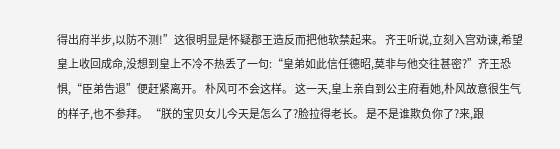得出府半步,以防不测!”这很明显是怀疑郡王造反而把他软禁起来。 齐王听说,立刻入宫劝谏,希望皇上收回成命,没想到皇上不冷不热丢了一句:“皇弟如此信任德昭,莫非与他交往甚密?”齐王恐惧,“臣弟告退”便赶紧离开。 朴风可不会这样。 这一天,皇上亲自到公主府看她,朴风故意很生气的样子,也不参拜。 “朕的宝贝女儿今天是怎么了?脸拉得老长。 是不是谁欺负你了?来,跟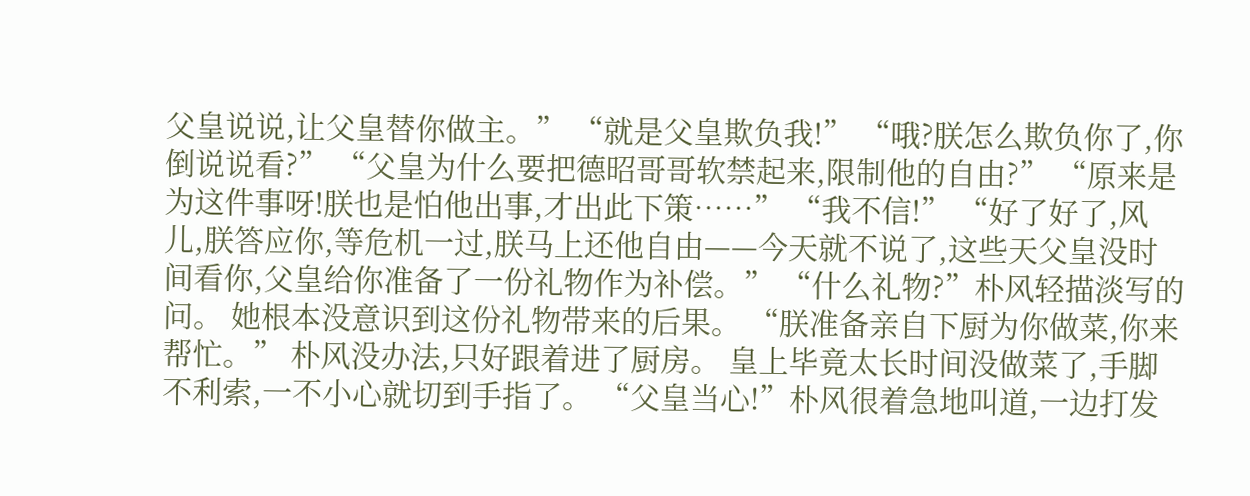父皇说说,让父皇替你做主。” “就是父皇欺负我!” “哦?朕怎么欺负你了,你倒说说看?” “父皇为什么要把德昭哥哥软禁起来,限制他的自由?” “原来是为这件事呀!朕也是怕他出事,才出此下策……” “我不信!” “好了好了,风儿,朕答应你,等危机一过,朕马上还他自由——今天就不说了,这些天父皇没时间看你,父皇给你准备了一份礼物作为补偿。” “什么礼物?”朴风轻描淡写的问。 她根本没意识到这份礼物带来的后果。 “朕准备亲自下厨为你做菜,你来帮忙。” 朴风没办法,只好跟着进了厨房。 皇上毕竟太长时间没做菜了,手脚不利索,一不小心就切到手指了。 “父皇当心!”朴风很着急地叫道,一边打发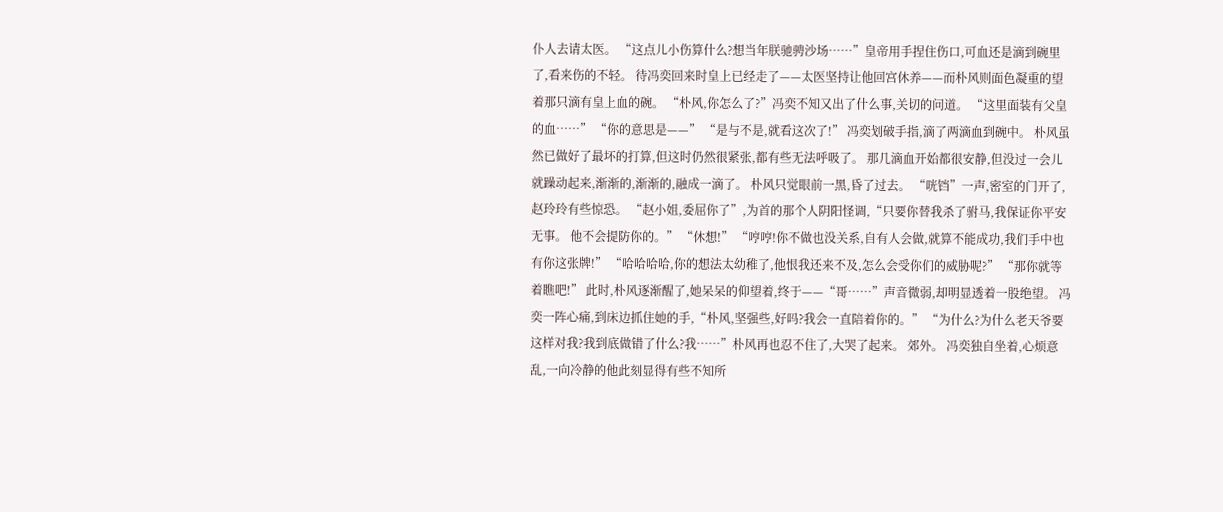仆人去请太医。 “这点儿小伤算什么?想当年朕驰骋沙场……”皇帝用手捏住伤口,可血还是滴到碗里了,看来伤的不轻。 待冯奕回来时皇上已经走了——太医坚持让他回宫休养——而朴风则面色凝重的望着那只滴有皇上血的碗。 “朴风,你怎么了?”冯奕不知又出了什么事,关切的问道。 “这里面装有父皇的血……” “你的意思是——” “是与不是,就看这次了!” 冯奕划破手指,滴了两滴血到碗中。 朴风虽然已做好了最坏的打算,但这时仍然很紧张,都有些无法呼吸了。 那几滴血开始都很安静,但没过一会儿就躁动起来,渐渐的,渐渐的,融成一滴了。 朴风只觉眼前一黑,昏了过去。 “咣铛”一声,密室的门开了,赵玲玲有些惊恐。 “赵小姐,委屈你了”,为首的那个人阴阳怪调,“只要你替我杀了驸马,我保证你平安无事。 他不会提防你的。” “休想!” “哼哼!你不做也没关系,自有人会做,就算不能成功,我们手中也有你这张牌!” “哈哈哈哈,你的想法太幼稚了,他恨我还来不及,怎么会受你们的威胁呢?” “那你就等着瞧吧!” 此时,朴风逐渐醒了,她呆呆的仰望着,终于——“哥……”声音微弱,却明显透着一股绝望。 冯奕一阵心痛,到床边抓住她的手,“朴风,坚强些,好吗?我会一直陪着你的。” “为什么?为什么老天爷要这样对我?我到底做错了什么?我……”朴风再也忍不住了,大哭了起来。 郊外。 冯奕独自坐着,心烦意乱,一向冷静的他此刻显得有些不知所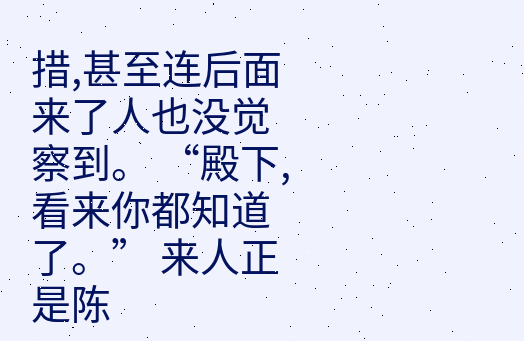措,甚至连后面来了人也没觉察到。 “殿下,看来你都知道了。” 来人正是陈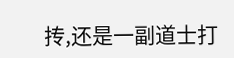抟,还是一副道士打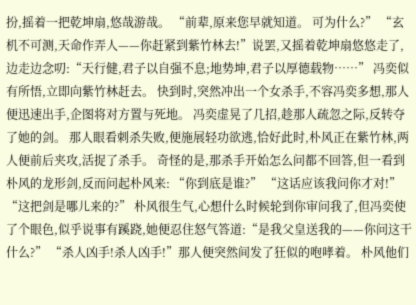扮,摇着一把乾坤扇,悠哉游哉。 “前辈,原来您早就知道。 可为什么?” “玄机不可测,天命作弄人——你赶紧到紫竹林去!”说罢,又摇着乾坤扇悠悠走了,边走边念叨:“天行健,君子以自强不息;地势坤,君子以厚德载物……” 冯奕似有所悟,立即向紫竹林赶去。 快到时,突然冲出一个女杀手,不容冯奕多想,那人便迅速出手,企图将对方置与死地。 冯奕虚晃了几招,趁那人疏忽之际,反转夺了她的剑。 那人眼看刺杀失败,便施展轻功欲逃,恰好此时,朴风正在紫竹林,两人便前后夹攻,活捉了杀手。 奇怪的是,那杀手开始怎么问都不回答,但一看到朴风的龙形剑,反而问起朴风来: “你到底是谁?” “这话应该我问你才对!” “这把剑是哪儿来的?” 朴风很生气,心想什么时候轮到你审问我了,但冯奕使了个眼色,似乎说事有蹊跷,她便忍住怒气答道:“是我父皇送我的——你问这干什么?” “杀人凶手!杀人凶手!”那人便突然间发了狂似的咆哮着。 朴风他们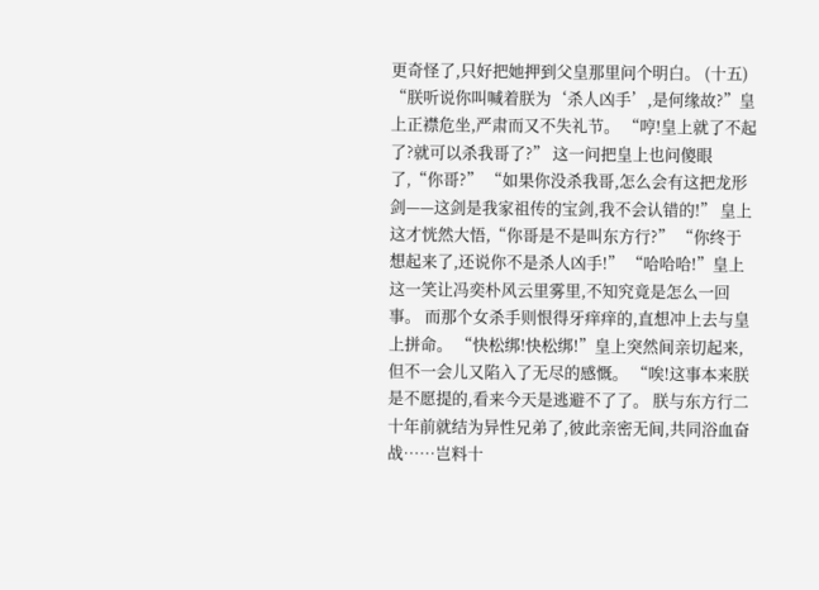更奇怪了,只好把她押到父皇那里问个明白。 (十五) “朕听说你叫喊着朕为‘杀人凶手’,是何缘故?”皇上正襟危坐,严肃而又不失礼节。 “哼!皇上就了不起了?就可以杀我哥了?” 这一问把皇上也问傻眼了,“你哥?” “如果你没杀我哥,怎么会有这把龙形剑——这剑是我家祖传的宝剑,我不会认错的!” 皇上这才恍然大悟,“你哥是不是叫东方行?” “你终于想起来了,还说你不是杀人凶手!” “哈哈哈!”皇上这一笑让冯奕朴风云里雾里,不知究竟是怎么一回事。 而那个女杀手则恨得牙痒痒的,直想冲上去与皇上拼命。 “快松绑!快松绑!”皇上突然间亲切起来,但不一会儿又陷入了无尽的感慨。 “唉!这事本来朕是不愿提的,看来今天是逃避不了了。 朕与东方行二十年前就结为异性兄弟了,彼此亲密无间,共同浴血奋战……岂料十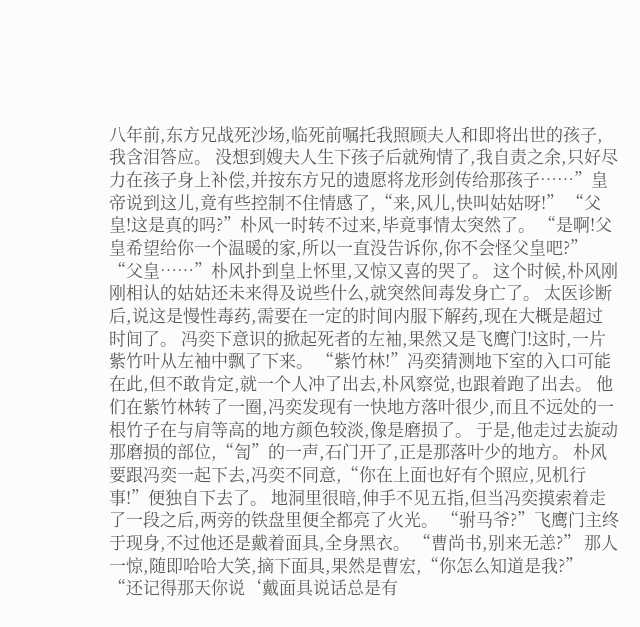八年前,东方兄战死沙场,临死前嘱托我照顾夫人和即将出世的孩子,我含泪答应。 没想到嫂夫人生下孩子后就殉情了,我自责之余,只好尽力在孩子身上补偿,并按东方兄的遗愿将龙形剑传给那孩子……”皇帝说到这儿,竟有些控制不住情感了,“来,风儿,快叫姑姑呀!” “父皇!这是真的吗?”朴风一时转不过来,毕竟事情太突然了。 “是啊!父皇希望给你一个温暖的家,所以一直没告诉你,你不会怪父皇吧?” “父皇……”朴风扑到皇上怀里,又惊又喜的哭了。 这个时候,朴风刚刚相认的姑姑还未来得及说些什么,就突然间毒发身亡了。 太医诊断后,说这是慢性毒药,需要在一定的时间内服下解药,现在大概是超过时间了。 冯奕下意识的掀起死者的左袖,果然又是飞鹰门!这时,一片紫竹叶从左袖中飘了下来。 “紫竹林!”冯奕猜测地下室的入口可能在此,但不敢肯定,就一个人冲了出去,朴风察觉,也跟着跑了出去。 他们在紫竹林转了一圈,冯奕发现有一快地方落叶很少,而且不远处的一根竹子在与肩等高的地方颜色较淡,像是磨损了。 于是,他走过去旋动那磨损的部位,“訇”的一声,石门开了,正是那落叶少的地方。 朴风要跟冯奕一起下去,冯奕不同意,“你在上面也好有个照应,见机行事!”便独自下去了。 地洞里很暗,伸手不见五指,但当冯奕摸索着走了一段之后,两旁的铁盘里便全都亮了火光。 “驸马爷?”飞鹰门主终于现身,不过他还是戴着面具,全身黑衣。 “曹尚书,别来无恙?” 那人一惊,随即哈哈大笑,摘下面具,果然是曹宏,“你怎么知道是我?” “还记得那天你说‘戴面具说话总是有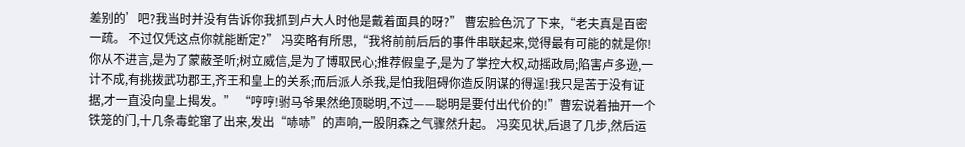差别的’吧?我当时并没有告诉你我抓到卢大人时他是戴着面具的呀?” 曹宏脸色沉了下来,“老夫真是百密一疏。 不过仅凭这点你就能断定?” 冯奕略有所思,“我将前前后后的事件串联起来,觉得最有可能的就是你!你从不进言,是为了蒙蔽圣听;树立威信,是为了博取民心;推荐假皇子,是为了掌控大权,动摇政局;陷害卢多逊,一计不成,有挑拨武功郡王,齐王和皇上的关系;而后派人杀我,是怕我阻碍你造反阴谋的得逞!我只是苦于没有证据,才一直没向皇上揭发。” “哼哼!驸马爷果然绝顶聪明,不过——聪明是要付出代价的!”曹宏说着抽开一个铁笼的门,十几条毒蛇窜了出来,发出“哧哧”的声响,一股阴森之气骤然升起。 冯奕见状,后退了几步,然后运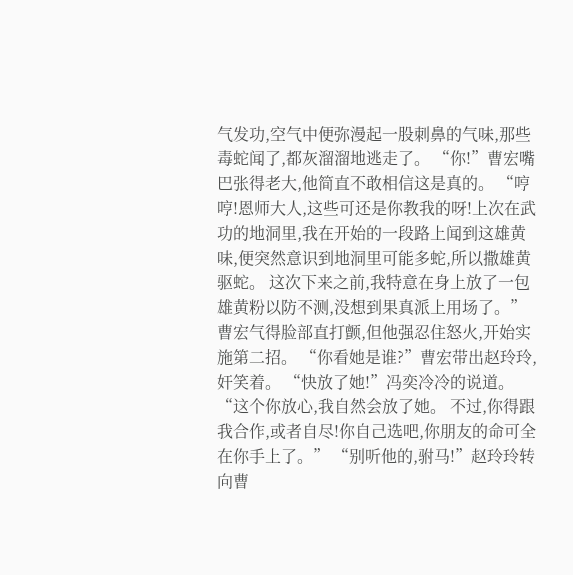气发功,空气中便弥漫起一股刺鼻的气味,那些毒蛇闻了,都灰溜溜地逃走了。 “你!”曹宏嘴巴张得老大,他简直不敢相信这是真的。 “哼哼!恩师大人,这些可还是你教我的呀!上次在武功的地洞里,我在开始的一段路上闻到这雄黄味,便突然意识到地洞里可能多蛇,所以撒雄黄驱蛇。 这次下来之前,我特意在身上放了一包雄黄粉以防不测,没想到果真派上用场了。” 曹宏气得脸部直打颤,但他强忍住怒火,开始实施第二招。 “你看她是谁?”曹宏带出赵玲玲,奸笑着。 “快放了她!”冯奕冷冷的说道。 “这个你放心,我自然会放了她。 不过,你得跟我合作,或者自尽!你自己选吧,你朋友的命可全在你手上了。” “别听他的,驸马!”赵玲玲转向曹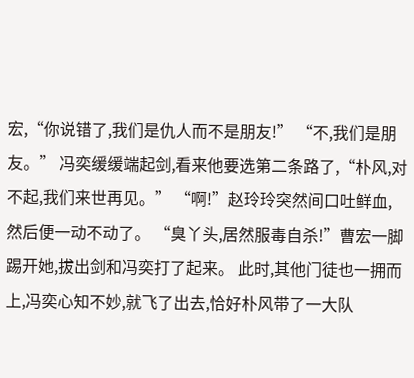宏,“你说错了,我们是仇人而不是朋友!” “不,我们是朋友。” 冯奕缓缓端起剑,看来他要选第二条路了,“朴风,对不起,我们来世再见。” “啊!”赵玲玲突然间口吐鲜血,然后便一动不动了。 “臭丫头,居然服毒自杀!”曹宏一脚踢开她,拔出剑和冯奕打了起来。 此时,其他门徒也一拥而上,冯奕心知不妙,就飞了出去,恰好朴风带了一大队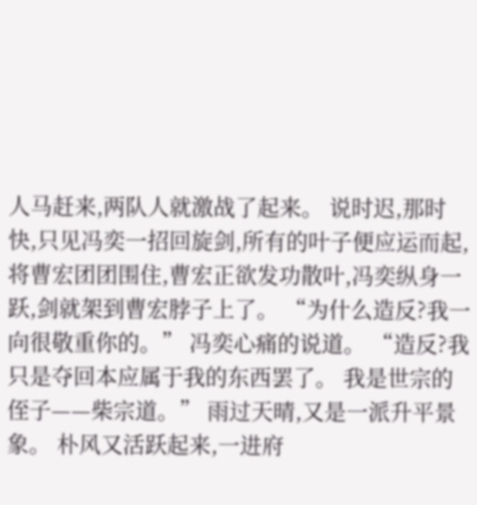人马赶来,两队人就激战了起来。 说时迟,那时快,只见冯奕一招回旋剑,所有的叶子便应运而起,将曹宏团团围住,曹宏正欲发功散叶,冯奕纵身一跃,剑就架到曹宏脖子上了。 “为什么造反?我一向很敬重你的。” 冯奕心痛的说道。 “造反?我只是夺回本应属于我的东西罢了。 我是世宗的侄子——柴宗道。” 雨过天晴,又是一派升平景象。 朴风又活跃起来,一进府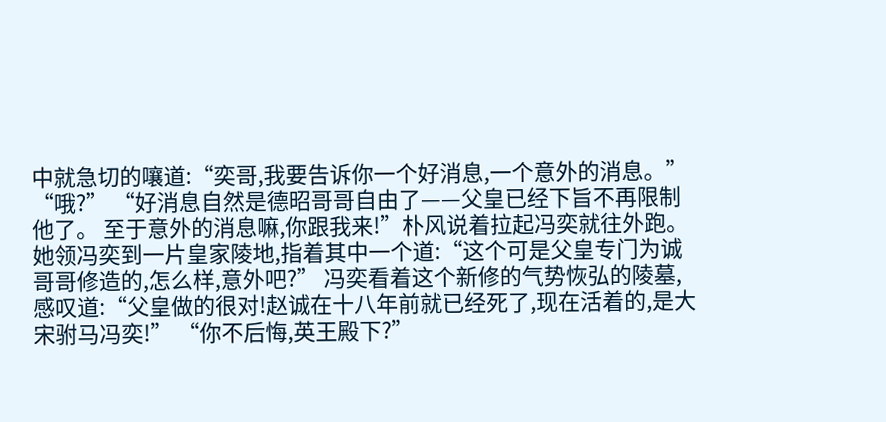中就急切的嚷道:“奕哥,我要告诉你一个好消息,一个意外的消息。” “哦?” “好消息自然是德昭哥哥自由了——父皇已经下旨不再限制他了。 至于意外的消息嘛,你跟我来!”朴风说着拉起冯奕就往外跑。 她领冯奕到一片皇家陵地,指着其中一个道:“这个可是父皇专门为诚哥哥修造的,怎么样,意外吧?” 冯奕看着这个新修的气势恢弘的陵墓,感叹道:“父皇做的很对!赵诚在十八年前就已经死了,现在活着的,是大宋驸马冯奕!” “你不后悔,英王殿下?”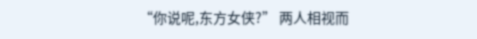“你说呢,东方女侠?” 两人相视而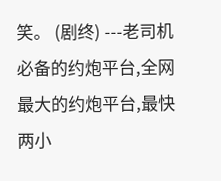笑。 (剧终) ---老司机必备的约炮平台,全网最大的约炮平台,最快两小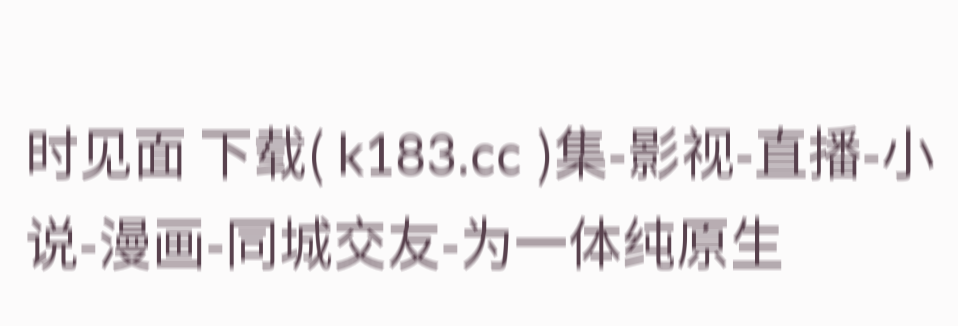时见面 下载( k183.cc )集-影视-直播-小说-漫画-同城交友-为一体纯原生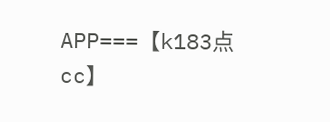APP===【k183点cc】